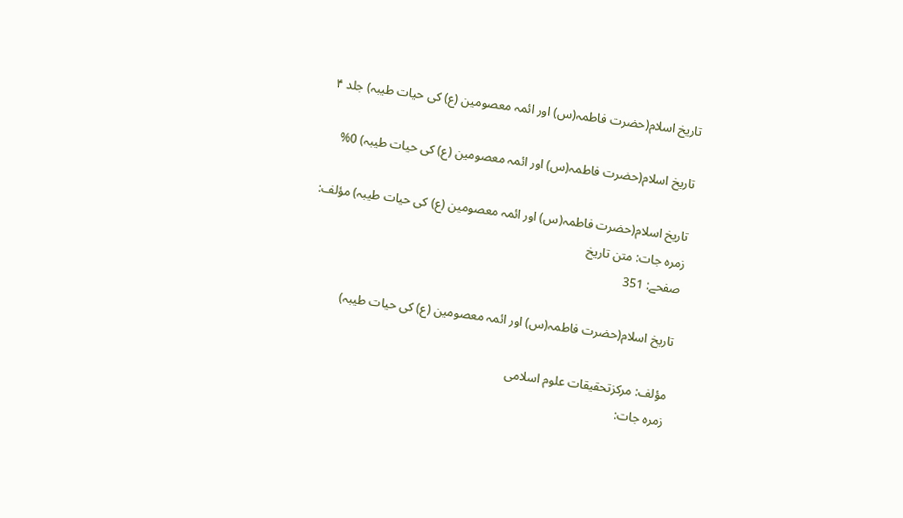تاريخ اسلام(حضرت فاطمہ(س) اور ائمہ معصومين (ع) كى حيات طيبہ) جلد ۴

تاريخ اسلام(حضرت فاطمہ(س) اور ائمہ معصومين (ع) كى حيات طيبہ) 0%

تاريخ اسلام(حضرت فاطمہ(س) اور ائمہ معصومين (ع) كى حيات طيبہ) مؤلف:
زمرہ جات: متن تاریخ
صفحے: 351

تاريخ اسلام(حضرت فاطمہ(س) اور ائمہ معصومين (ع) كى حيات طيبہ)

مؤلف: مرکزتحقیقات علوم اسلامی
زمرہ جات: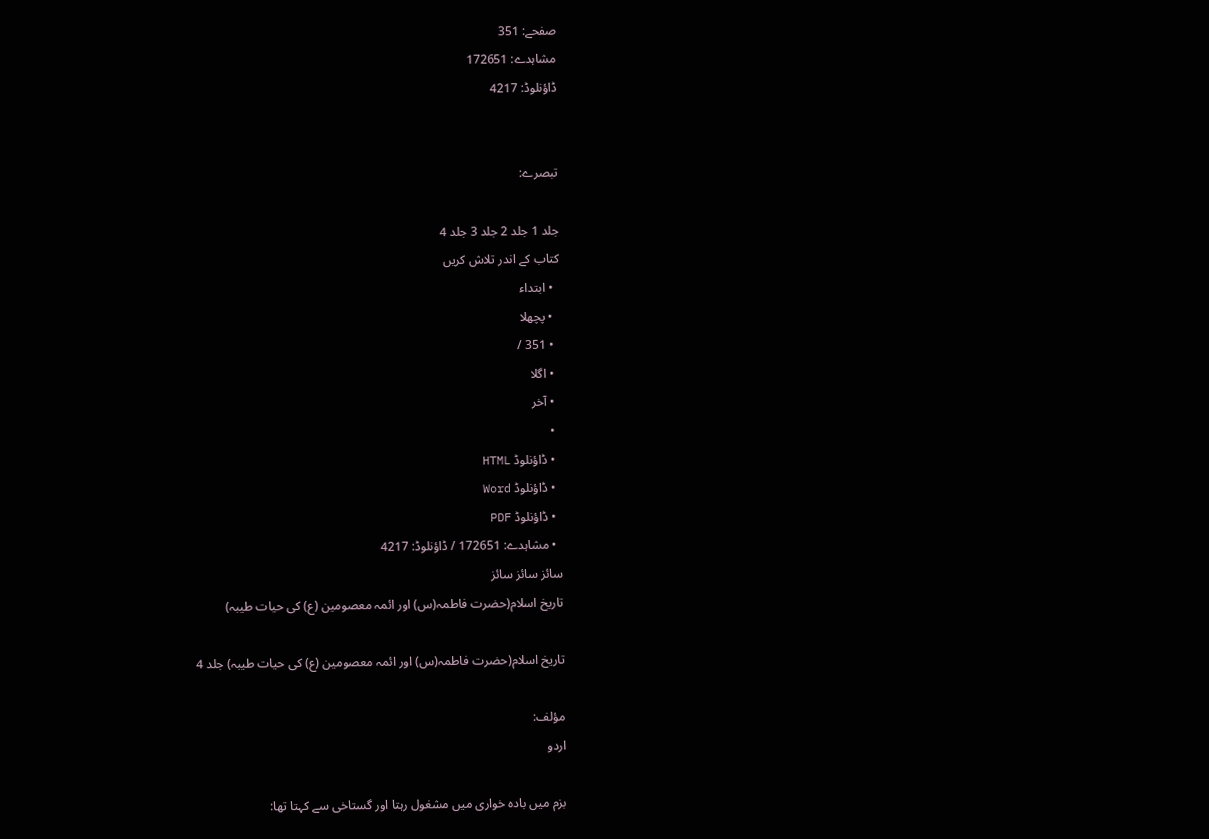صفحے: 351
مشاہدے: 172651
ڈاؤنلوڈ: 4217


تبصرے:

جلد 1 جلد 2 جلد 3 جلد 4
کتاب کے اندر تلاش کریں
  • ابتداء
  • پچھلا
  • 351 /
  • اگلا
  • آخر
  •
  • ڈاؤنلوڈ HTML
  • ڈاؤنلوڈ Word
  • ڈاؤنلوڈ PDF
  • مشاہدے: 172651 / ڈاؤنلوڈ: 4217
سائز سائز سائز
تاريخ اسلام(حضرت فاطمہ(س) اور ائمہ معصومين (ع) كى حيات طيبہ)

تاريخ اسلام(حضرت فاطمہ(س) اور ائمہ معصومين (ع) كى حيات طيبہ) جلد 4

مؤلف:
اردو

بزم ميں بادہ خوارى ميں مشغول رہتا اور گستاخى سے كہتا تھا: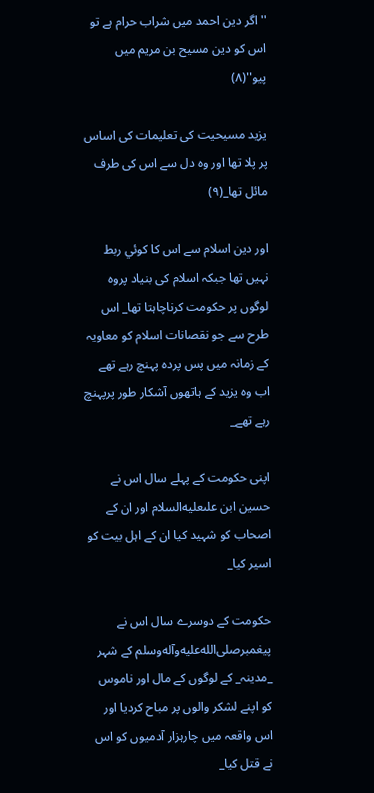'' اگر دين احمد ميں شراب حرام ہے تو اس كو دين مسيح بن مريم ميں پيو''(۸)

يزيد مسيحيت كى تعليمات كى اساس پر پلا تھا اور وہ دل سے اس كى طرف مائل تھا_(۹)

اور دين اسلام سے اس كا كوئي ربط نہيں تھا جبكہ اسلام كى بنياد پروہ لوگوں پر حكومت كرناچاہتا تھا_ اس طرح سے جو نقصانات اسلام كو معاويہ كے زمانہ ميں پس پردہ پہنچ رہے تھے اب وہ يزيد كے ہاتھوں آشكار طور پرپہنچ رہے تھے_

اپنى حكومت كے پہلے سال اس نے حسين ابن علىعليه‌السلام اور ان كے اصحاب كو شہيد كيا ان كے اہل بيت كو اسير كيا_

حكومت كے دوسرے سال اس نے پيغمبرصلى‌الله‌عليه‌وآله‌وسلم كے شہر _مدينہ_ كے لوگوں كے مال اور ناموس كو اپنے لشكر والوں پر مباح كرديا اور اس واقعہ ميں چارہزار آدميوں كو اس نے قتل كيا_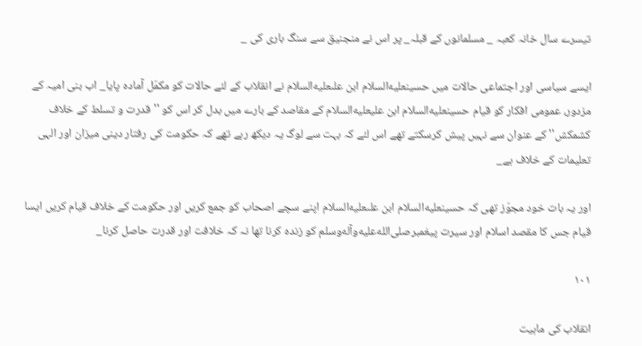تيسرے سال خانہ كعبہ _ مسلمانوں كے قبلہ_ پر اس نے منجنيق سے سنگ بارى كى _

ايسے سياسى اور اجتماعى حالات ميں حسينعليه‌السلام ابن علىعليه‌السلام نے انقلاب كے لئے حالات كو مكمّل آمادہ پايا_ اب بنى اميہ كے مزدور، عمومى افكار كو قيام حسينعليه‌السلام ابن عليعليه‌السلام كے مقاصد كے بارے ميں بدل كر اس كو '' قدرت و تسلط كے خلاف كشمكش'' كے عنوان سے نہيں پيش كرسكتے تھے اس لئے كہ بہت سے لوگ يہ ديكھ رہے تھے كہ حكومت كى رفتار دينى ميزان اور الہى تعليمات كے خلاف ہے_

اور يہ بات خود مجوّز تھى كہ حسينعليه‌السلام ابن علىعليه‌السلام اپنے سچے اصحاب كو جمع كريں اور حكومت كے خلاف قيام كريں ايسا قيام جس كا مقصد اسلام اور سيرت پيغمبرصلى‌الله‌عليه‌وآله‌وسلم كو زندہ كرنا تھا نہ كہ خلافت اور قدرت حاصل كرنا_

۱۰۱

انقلاب كى ماہيت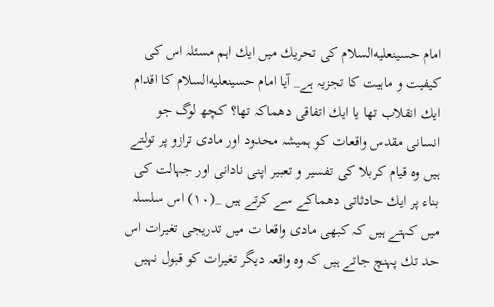امام حسينعليه‌السلام كى تحريك ميں ايك اہم مسئلہ اس كى كيفيت و ماہيت كا تجزيہ ہے_ آيا امام حسينعليه‌السلام كا اقدام ايك انقلاب تھا يا ايك اتفاقى دھماكہ تھا؟ كچھ لوگ جو انسانى مقدس واقعات كو ہميشہ محدود اور مادى ترازو پر تولتے ہيں وہ قيام كربلا كى تفسير و تعبير اپنى نادانى اور جہالت كى بناء پر ايك حادثاتى دھماكے سے كرتے ہيں _(۱۰) اس سلسلہ ميں كہتے ہيں كہ كبھى مادى واقعا ت ميں تدريجى تغيرات اس حد تك پہنچ جاتے ہيں كہ وہ واقعہ ديگر تغيرات كو قبول نہيں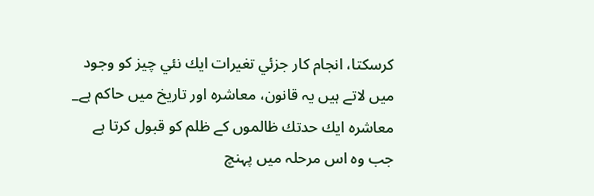كرسكتا، انجام كار جزئي تغيرات ايك نئي چيز كو وجود ميں لاتے ہيں يہ قانون، معاشرہ اور تاريخ ميں حاكم ہے_ معاشرہ ايك حدتك ظالموں كے ظلم كو قبول كرتا ہے جب وہ اس مرحلہ ميں پہنچ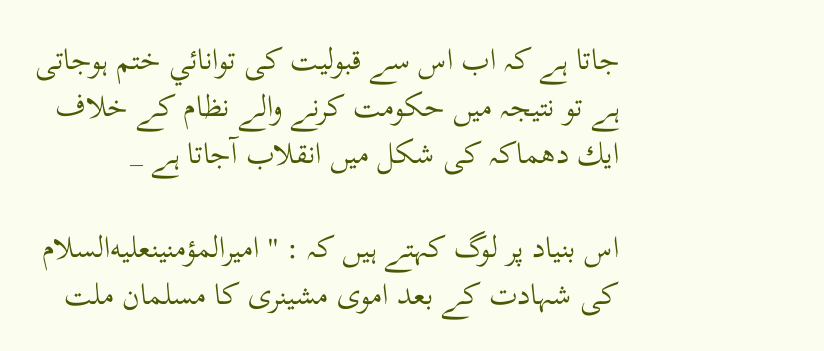جاتا ہے كہ اب اس سے قبوليت كى توانائي ختم ہوجاتى ہے تو نتيجہ ميں حكومت كرنے والے نظام كے خلاف ايك دھماكہ كى شكل ميں انقلاب آجاتا ہے _

اس بنياد پر لوگ كہتے ہيں كہ : '' اميرالمؤمنينعليه‌السلام كى شہادت كے بعد اموى مشينرى كا مسلمان ملت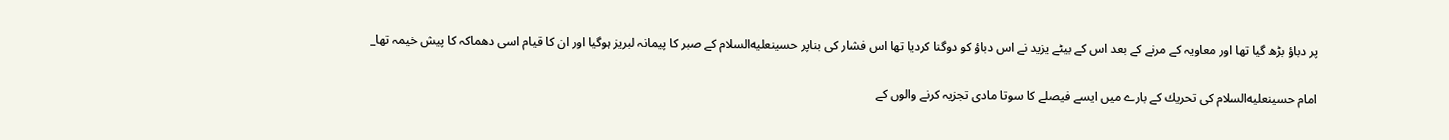پر دباؤ بڑھ گيا تھا اور معاويہ كے مرنے كے بعد اس كے بيٹے يزيد نے اس دباؤ كو دوگنا كرديا تھا اس فشار كى بناپر حسينعليه‌السلام كے صبر كا پيمانہ لبريز ہوگيا اور ان كا قيام اسى دھماكہ كا پيش خيمہ تھا_

امام حسينعليه‌السلام كى تحريك كے بارے ميں ايسے فيصلے كا سوتا مادى تجزيہ كرنے والوں كے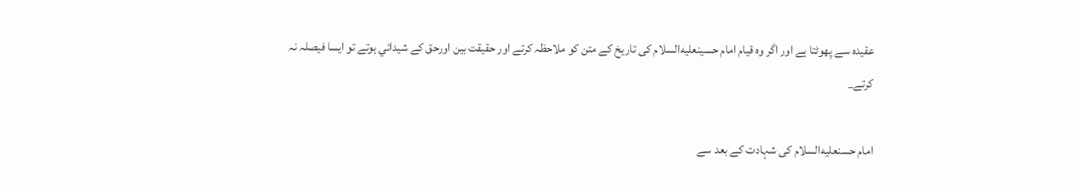عقيدہ سے پھوٹتا ہے اور اگر وہ قيام امام حسينعليه‌السلام كى تاريخ كے متن كو ملاحظہ كرتے اور حقيقت بين اورحق كے شيدائي ہوتے تو ايسا فيصلہ نہ كرتے_

امام حسنعليه‌السلام كى شہادت كے بعد سے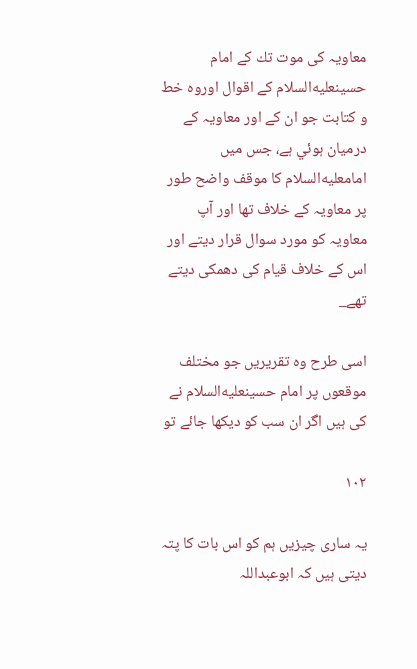معاويہ كى موت تك كے امام حسينعليه‌السلام كے اقوال اوروہ خط و كتابت جو ان كے اور معاويہ كے درميان ہوئي ہے، جس ميں امامعليه‌السلام كا موقف واضح طور پر معاويہ كے خلاف تھا اور آپ معاويہ كو مورد سوال قرار ديتے اور اس كے خلاف قيام كى دھمكى ديتے تھے_

اسى طرح وہ تقريريں جو مختلف موقعوں پر امام حسينعليه‌السلام نے كى ہيں اگر ان سب كو ديكھا جائے تو

۱۰۲

يہ سارى چيزيں ہم كو اس بات كا پتہ ديتى ہيں كہ ابوعبداللہ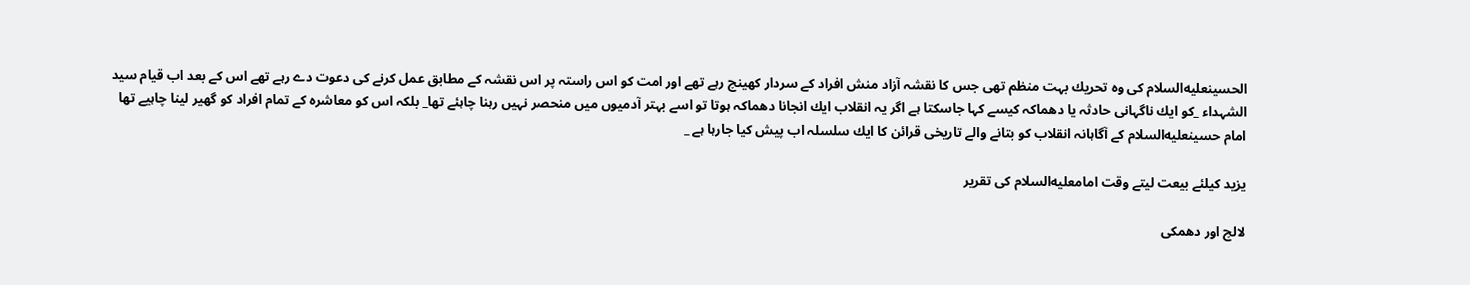الحسينعليه‌السلام كى وہ تحريك بہت منظم تھى جس كا نقشہ آزاد منش افراد كے سردار كھينچ رہے تھے اور امت كو اس راستہ پر اس نقشہ كے مطابق عمل كرنے كى دعوت دے رہے تھے اس كے بعد اب قيام سيد الشہداء _كو ايك ناگہانى حادثہ يا دھماكہ كيسے كہا جاسكتا ہے اگر يہ انقلاب ايك انجانا دھماكہ ہوتا تو اسے بہتر آدميوں ميں منحصر نہيں رہنا چاہئے تھا_ بلكہ اس كو معاشرہ كے تمام افراد كو گھير لينا چاہيے تھا امام حسينعليه‌السلام كے آگاہانہ انقلاب كو بتانے والے تاريخى قرائن كا ايك سلسلہ اب پيش كيا جارہا ہے _

يزيد كيلئے بيعت ليتے وقت امامعليه‌السلام كى تقرير

لالچ اور دھمكى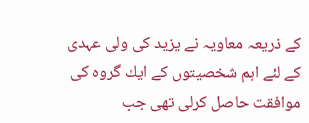كے ذريعہ معاويہ نے يزيد كى ولى عہدى كے لئے اہم شخصيتوں كے ايك گروہ كى موافقت حاصل كرلى تھى جب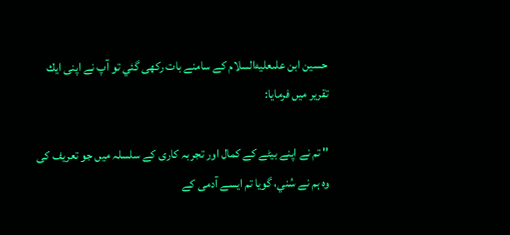حسين ابن علىعليه‌السلام كے سامنے بات ركھى گئي تو آپ نے اپنى ايك تقرير ميں فرمايا:

'' تم نے اپنے بيٹے كے كمال اور تجربہ كارى كے سلسلہ ميں جو تعريف كى وہ ہم نے سُني، گويا تم ايسے آدمى كے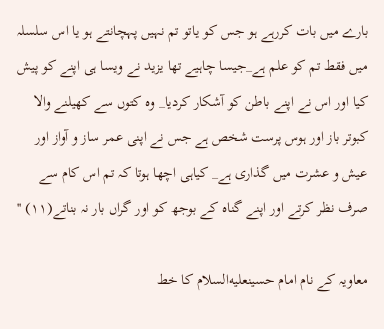بارے ميں بات كررہے ہو جس كو ياتو تم نہيں پہچانتے ہو يا اس سلسلہ ميں فقط تم كو علم ہے_جيسا چاہيے تھا يزيد نے ويسا ہى اپنے كو پيش كيا اور اس نے اپنے باطن كو آشكار كرديا_ وہ كتوں سے كھيلنے والا كبوتر باز اور ہوس پرست شخص ہے جس نے اپنى عمر ساز و آواز اور عيش و عشرت ميں گذارى ہے_ كياہى اچھا ہوتا كہ تم اس كام سے صرف نظر كرتے اور اپنے گناہ كے بوجھ كو اور گراں بار نہ بناتے(۱۱) ''

معاويہ كے نام امام حسينعليه‌السلام كا خط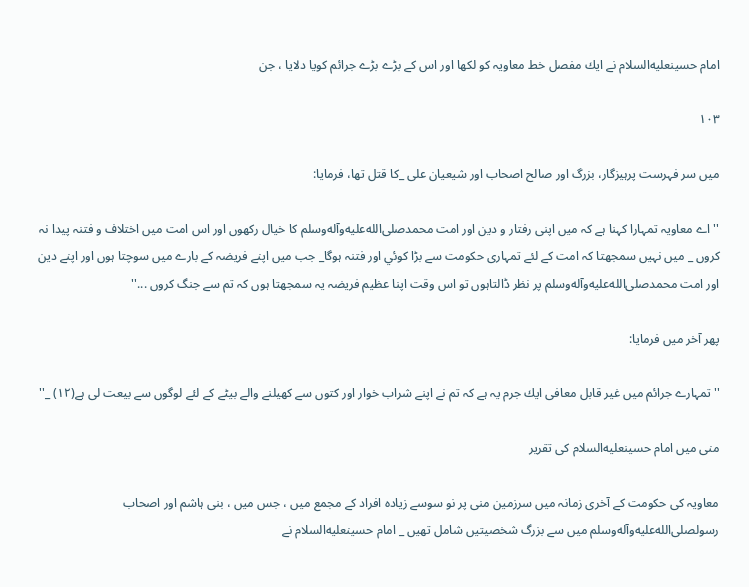امام حسينعليه‌السلام نے ايك مفصل خط معاويہ كو لكھا اور اس كے بڑے بڑے جرائم كويا دلايا ، جن

۱۰۳

ميں سر فہرست پرہيزگار، بزرگ اور صالح اصحاب اور شيعيان على _كا قتل تھا، فرمايا:

'' اے معاويہ تمہارا كہنا ہے كہ ميں اپنى رفتار و دين اور امت محمدصلى‌الله‌عليه‌وآله‌وسلم كا خيال ركھوں اور اس امت ميں اختلاف و فتنہ پيدا نہ كروں _ ميں نہيں سمجھتا كہ امت كے لئے تمہارى حكومت سے بڑا كوئي اور فتنہ ہوگا_ جب ميں اپنے فريضہ كے بارے ميں سوچتا ہوں اور اپنے دين اور امت محمدصلى‌الله‌عليه‌وآله‌وسلم پر نظر ڈالتاہوں تو اس وقت اپنا عظيم فريضہ يہ سمجھتا ہوں كہ تم سے جنگ كروں ...''

پھر آخر ميں فرمايا:

'' تمہارے جرائم ميں غير قابل معافى ايك جرم يہ ہے كہ تم نے اپنے شراب خوار اور كتوں سے كھيلنے والے بيٹے كے لئے لوگوں سے بيعت لى ہے(۱۲) _''

منى ميں امام حسينعليه‌السلام كى تقرير

معاويہ كى حكومت كے آخرى زمانہ ميں سرزمين منى پر نو سوسے زيادہ افراد كے مجمع ميں ، جس ميں ، بنى ہاشم اور اصحاب رسولصلى‌الله‌عليه‌وآله‌وسلم ميں سے بزرگ شخصيتيں شامل تھيں _ امام حسينعليه‌السلام نے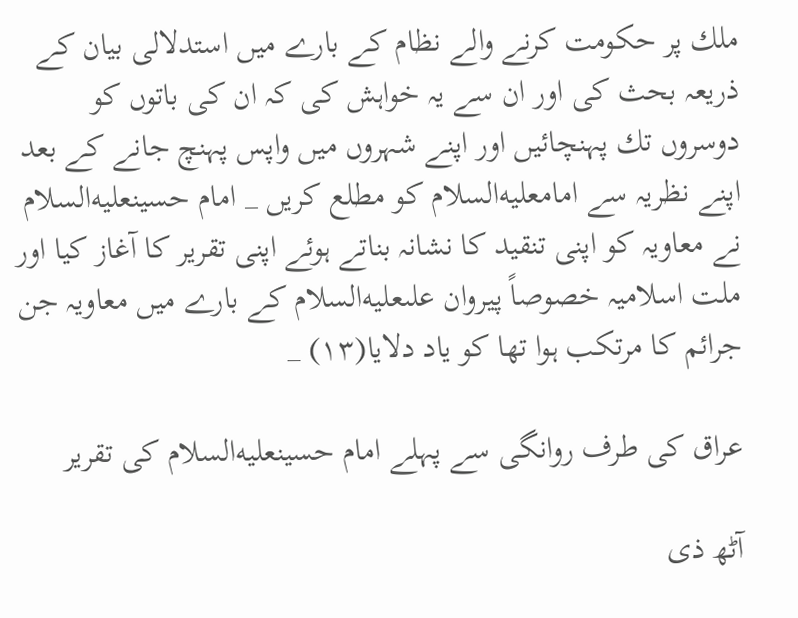ملك پر حكومت كرنے والے نظام كے بارے ميں استدلالى بيان كے ذريعہ بحث كى اور ان سے يہ خواہش كى كہ ان كى باتوں كو دوسروں تك پہنچائيں اور اپنے شہروں ميں واپس پہنچ جانے كے بعد اپنے نظريہ سے امامعليه‌السلام كو مطلع كريں _ امام حسينعليه‌السلام نے معاويہ كو اپنى تنقيد كا نشانہ بناتے ہوئے اپنى تقرير كا آغاز كيا اور ملت اسلاميہ خصوصاً پيروان علىعليه‌السلام كے بارے ميں معاويہ جن جرائم كا مرتكب ہوا تھا كو ياد دلايا(۱۳) _

عراق كى طرف روانگى سے پہلے امام حسينعليه‌السلام كى تقرير

آٹھ ذى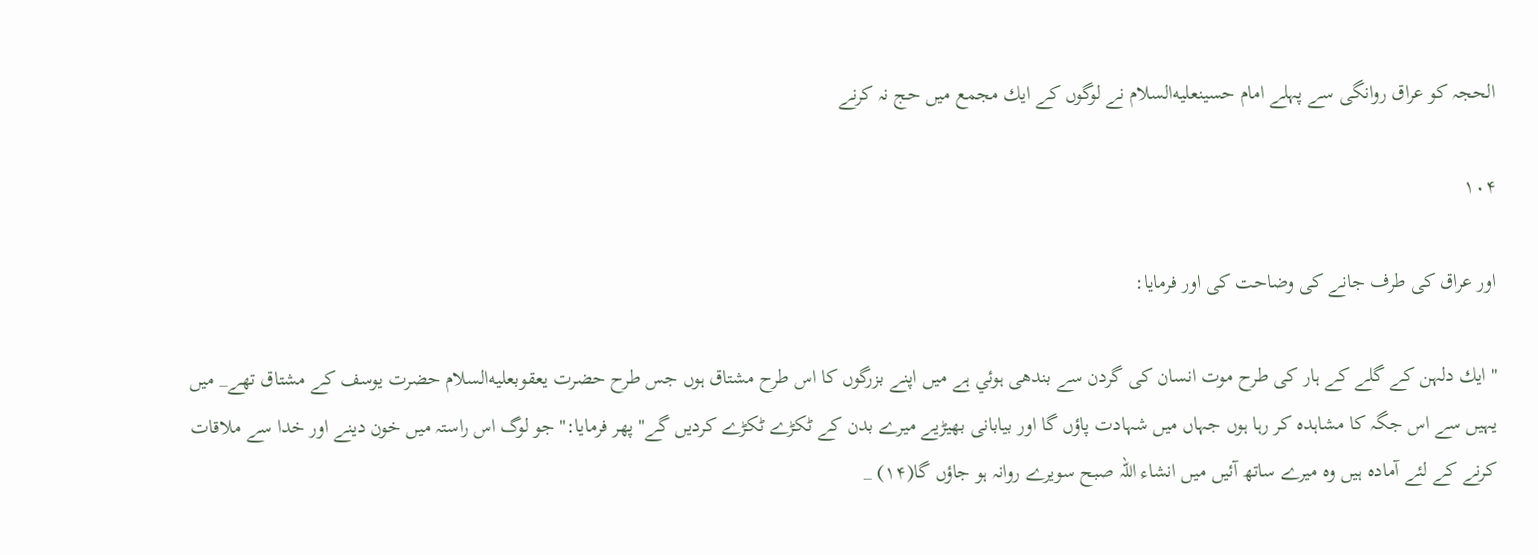الحجہ كو عراق روانگى سے پہلے امام حسينعليه‌السلام نے لوگوں كے ايك مجمع ميں حج نہ كرنے

۱۰۴

اور عراق كى طرف جانے كى وضاحت كى اور فرمايا:

'' ايك دلہن كے گلے كے ہار كى طرح موت انسان كى گردن سے بندھى ہوئي ہے ميں اپنے بزرگوں كا اس طرح مشتاق ہوں جس طرح حضرت يعقوبعليه‌السلام حضرت يوسف كے مشتاق تھے_ ميں يہيں سے اس جگہ كا مشاہدہ كر رہا ہوں جہاں ميں شہادت پاؤں گا اور بيابانى بھيڑيے ميرے بدن كے ٹكڑے ٹكڑے كرديں گے'' پھر فرمايا:'' جو لوگ اس راستہ ميں خون دينے اور خدا سے ملاقات كرنے كے لئے آمادہ ہيں وہ ميرے ساتھ آئيں ميں انشاء اللہ صبح سويرے روانہ ہو جاؤں گا(۱۴) _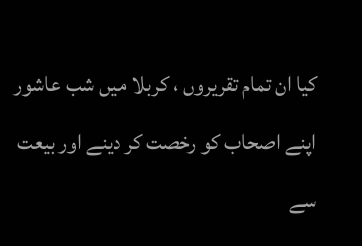كيا ان تمام تقريروں ، كربلا ميں شب عاشور اپنے اصحاب كو رخصت كر دينے اور بيعت سے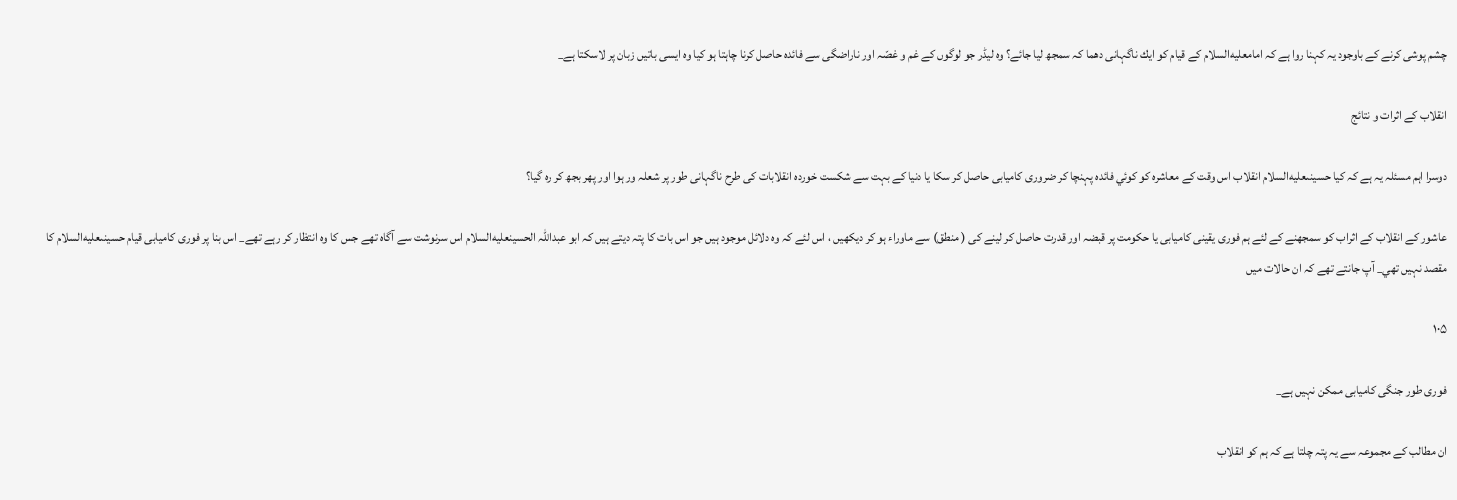چشم پوشى كرنے كے باوجود يہ كہنا روا ہے كہ امامعليه‌السلام كے قيام كو ايك ناگہانى دھما كہ سمجھ ليا جائے؟ وہ ليڈر جو لوگوں كے غم و غصّہ اور ناراضگى سے فائدہ حاصل كرنا چاہتا ہو كيا وہ ايسى باتيں زبان پر لاسكتا ہے_

انقلاب كے اثرات و نتائج

دوسرا اہم مسئلہ يہ ہے كہ كيا حسينىعليه‌السلام انقلاب اس وقت كے معاشرہ كو كوئي فائدہ پہنچا كر ضرورى كاميابى حاصل كر سكا يا دنيا كے بہت سے شكست خوردہ انقلابات كى طرح ناگہانى طور پر شعلہ ور ہوا اور پھر بجھ كر رہ گيا؟

عاشور كے انقلاب كے اثراب كو سمجھنے كے لئے ہم فورى يقينى كاميابى يا حكومت پر قبضہ اور قدرت حاصل كر لينے كى ( منطق) سے ماوراء ہو كر ديكھيں ، اس لئے كہ وہ دلائل موجود ہيں جو اس بات كا پتہ ديتے ہيں كہ ابو عبداللہ الحسينعليه‌السلام اس سرنوشت سے آگاہ تھے جس كا وہ انتظار كر رہے تھے_ اس بنا پر فورى كاميابى قيام حسينىعليه‌السلام كا مقصد نہيں تھي_ آپ جانتے تھے كہ ان حالات ميں

۱۰۵

فورى طور جنگى كاميابى ممكن نہيں ہے_

ان مطالب كے مجموعہ سے يہ پتہ چلتا ہے كہ ہم كو انقلاب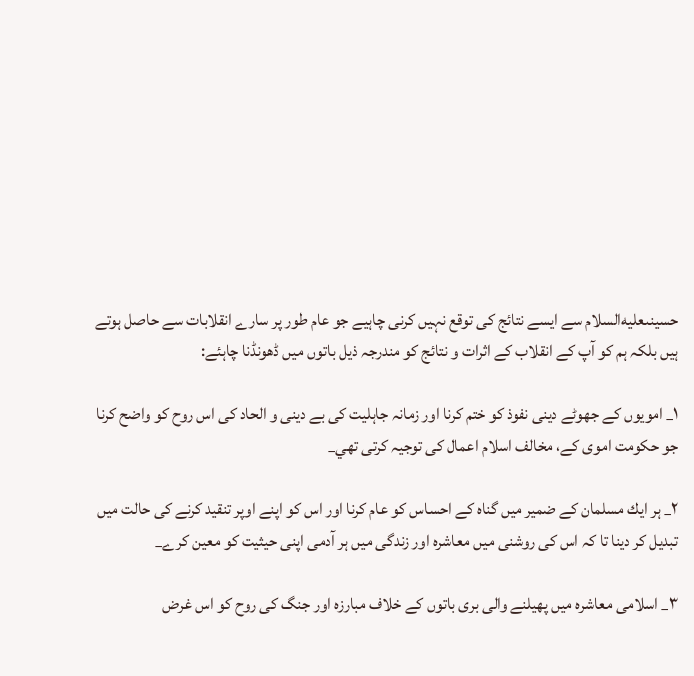حسينىعليه‌السلام سے ايسے نتائج كى توقع نہيں كرنى چاہيے جو عام طور پر سارے انقلابات سے حاصل ہوتے ہيں بلكہ ہم كو آپ كے انقلاب كے اثرات و نتائج كو مندرجہ ذيل باتوں ميں ڈھونڈنا چاہئے:

۱_ امويوں كے جھوٹے دينى نفوذ كو ختم كرنا اور زمانہ جاہليت كى بے دينى و الحاد كى اس روح كو واضح كرنا جو حكومت اموى كے، مخالف اسلام اعمال كى توجيہ كرتى تھي_

۲_ ہر ايك مسلمان كے ضمير ميں گناہ كے احساس كو عام كرنا اور اس كو اپنے اوپر تنقيد كرنے كى حالت ميں تبديل كر دينا تا كہ اس كى روشنى ميں معاشرہ اور زندگى ميں ہر آدمى اپنى حيثيت كو معين كرے_

۳_ اسلامى معاشرہ ميں پھيلنے والى برى باتوں كے خلاف مبارزہ اور جنگ كى روح كو اس غرض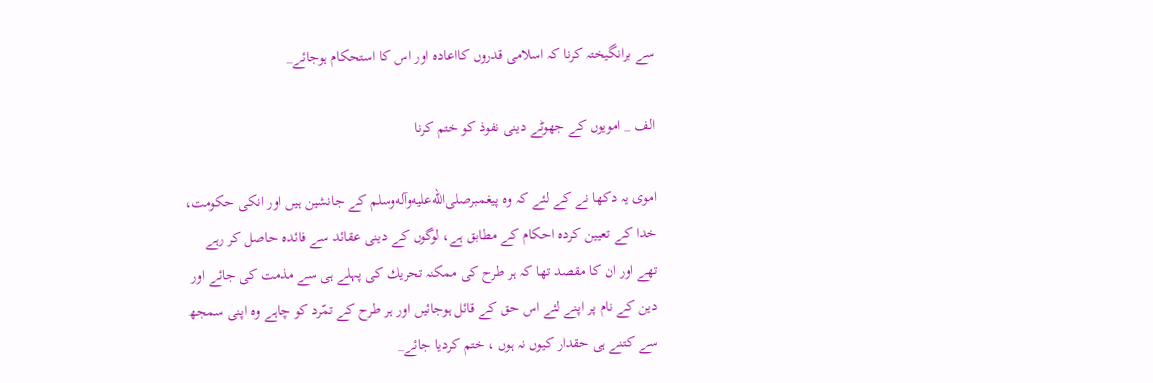سے برانگيختہ كرنا كہ اسلامى قدروں كااعادہ اور اس كا استحكام ہوجائے_

الف _ امويوں كے جھوٹے دينى نفوذ كو ختم كرنا

اموى يہ دكھا نے كے لئے كہ وہ پيغمبرصلى‌الله‌عليه‌وآله‌وسلم كے جانشين ہيں اور انكى حكومت، خدا كے تعيين كردہ احكام كے مطابق ہے، لوگوں كے دينى عقائد سے فائدہ حاصل كر رہے تھے اور ان كا مقصد تھا كہ ہر طرح كى ممكنہ تحريك كى پہلے ہى سے مذمت كى جائے اور دين كے نام پر اپنے لئے اس حق كے قائل ہوجائيں اور ہر طرح كے تمّرد كو چاہے وہ اپنى سمجھ سے كتنے ہى حقدار كيوں نہ ہوں ، ختم كرديا جائے_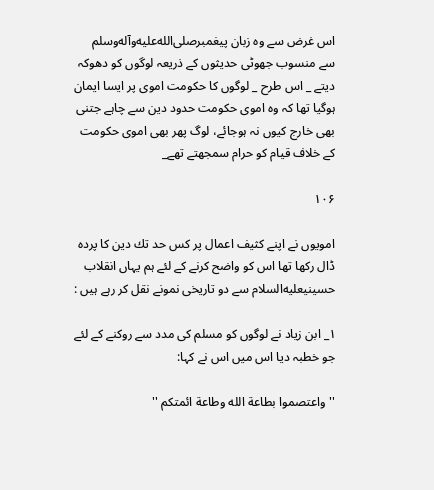اس غرض سے وہ زبان پيغمبرصلى‌الله‌عليه‌وآله‌وسلم سے منسوب جھوٹى حديثوں كے ذريعہ لوگوں كو دھوكہ ديتے _ اس طرح _ لوگوں كا حكومت اموى پر ايسا ايمان ہوگيا تھا كہ وہ اموى حكومت حدود دين سے چاہے جتنى بھى خارج كيوں نہ ہوجائے، لوگ پھر بھى اموى حكومت كے خلاف قيام كو حرام سمجھتے تھے_

۱۰۶

امويوں نے اپنے كثيف اعمال پر كس حد تك دين كا پردہ ڈال ركھا تھا اس كو واضح كرنے كے لئے ہم يہاں انقلاب حسينيعليه‌السلام سے دو تاريخى نمونے نقل كر رہے ہيں :

۱_ ابن زياد نے لوگوں كو مسلم كى مدد سے روكنے كے لئے جو خطبہ ديا اس ميں اس نے كہا:

'' واعتصموا بطاعة الله وطاعة ائمتكم ''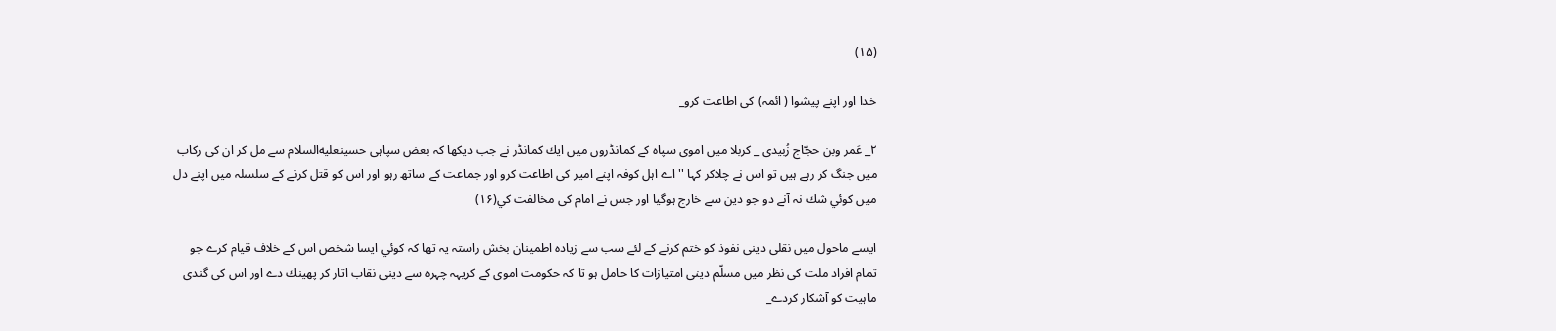(۱۵)

خدا اور اپنے پيشوا ( ائمہ) كى اطاعت كرو_

۲_ عَمر وبن حجّاج زُبيدى _ كربلا ميں اموى سپاہ كے كمانڈروں ميں ايك كمانڈر نے جب ديكھا كہ بعض سپاہى حسينعليه‌السلام سے مل كر ان كى ركاب ميں جنگ كر رہے ہيں تو اس نے چلاكر كہا '' اے اہل كوفہ اپنے امير كى اطاعت كرو اور جماعت كے ساتھ رہو اور اس كو قتل كرنے كے سلسلہ ميں اپنے دل ميں كوئي شك نہ آنے دو جو دين سے خارج ہوگيا اور جس نے امام كى مخالفت كي(۱۶)

ايسے ماحول ميں نقلى دينى نفوذ كو ختم كرنے كے لئے سب سے زيادہ اطمينان بخش راستہ يہ تھا كہ كوئي ايسا شخص اس كے خلاف قيام كرے جو تمام افراد ملت كى نظر ميں مسلّم دينى امتيازات كا حامل ہو تا كہ حكومت اموى كے كريہہ چہرہ سے دينى نقاب اتار كر پھينك دے اور اس كى گندى ماہيت كو آشكار كردے_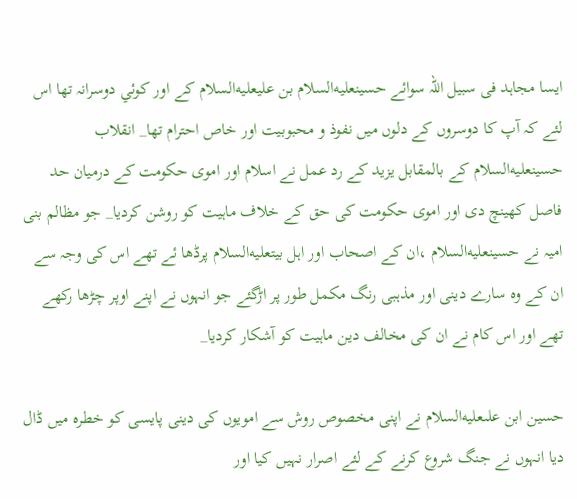ايسا مجاہد فى سبيل اللہ سوائے حسينعليه‌السلام بن عليعليه‌السلام كے اور كوئي دوسرانہ تھا اس لئے كہ آپ كا دوسروں كے دلوں ميں نفوذ و محبوبيت اور خاص احترام تھا_ انقلاب حسينعليه‌السلام كے بالمقابل يزيد كے رد عمل نے اسلام اور اموى حكومت كے درميان حد فاصل كھينچ دى اور اموى حكومت كى حق كے خلاف ماہيت كو روشن كرديا_ جو مظالم بنى اميہ نے حسينعليه‌السلام ،ان كے اصحاب اور اہل بيتعليه‌السلام پرڈھا ئے تھے اس كى وجہ سے ان كے وہ سارے دينى اور مذہبى رنگ مكمل طور پر اڑگئے جو انہوں نے اپنے اوپر چڑھا ركھے تھے اور اس كام نے ان كى مخالف دين ماہيت كو آشكار كرديا_

حسين ابن علىعليه‌السلام نے اپنى مخصوص روش سے امويوں كى دينى پايسى كو خطرہ ميں ڈال ديا انہوں نے جنگ شروع كرنے كے لئے اصرار نہيں كيا اور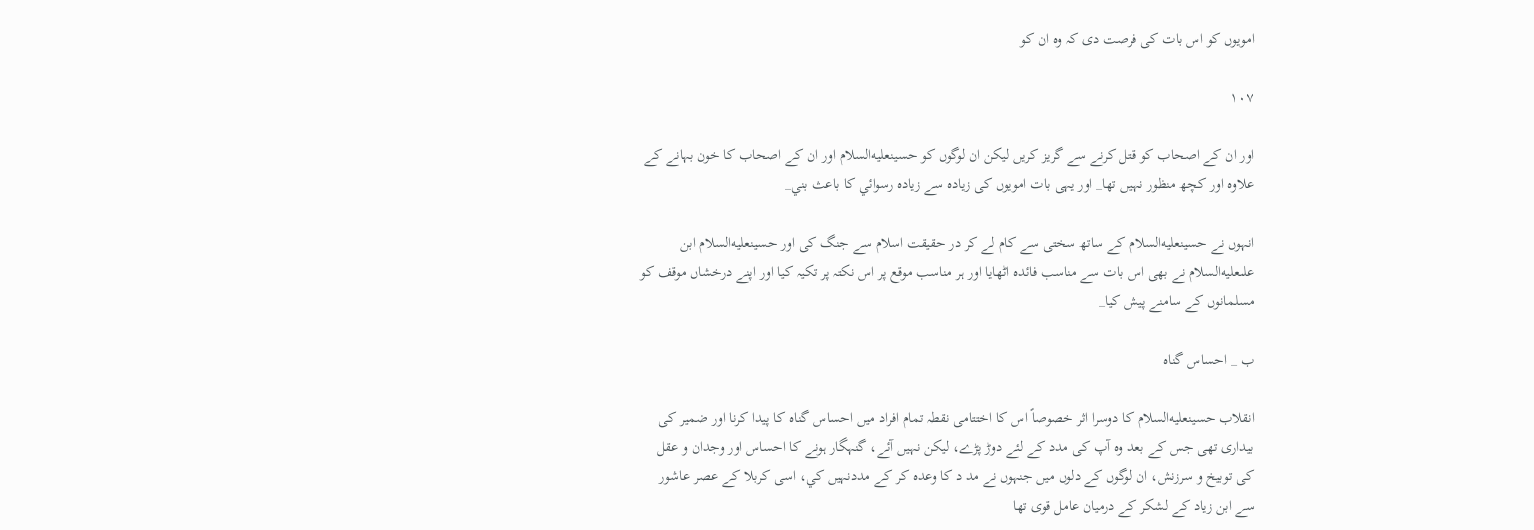امويوں كو اس بات كى فرصت دى كہ وہ ان كو

۱۰۷

اور ان كے اصحاب كو قتل كرنے سے گريز كريں ليكن ان لوگوں كو حسينعليه‌السلام اور ان كے اصحاب كا خون بہانے كے علاوہ اور كچھ منظور نہيں تھا_ اور يہى بات امويوں كى زيادہ سے زيادہ رسوائي كا باعث بني_

انہوں نے حسينعليه‌السلام كے ساتھ سختى سے كام لے كر در حقيقت اسلام سے جنگ كى اور حسينعليه‌السلام ابن علىعليه‌السلام نے بھى اس بات سے مناسب فائدہ اٹھايا اور ہر مناسب موقع پر اس نكتہ پر تكيہ كيا اور اپنے درخشاں موقف كو مسلمانوں كے سامنے پيش كيا_

ب _ احساس گناہ

انقلاب حسينعليه‌السلام كا دوسرا اثر خصوصاً اس كا اختتامى نقطہ تمام افراد ميں احساس گناہ كا پيدا كرنا اور ضمير كى بيدارى تھى جس كے بعد وہ آپ كى مدد كے لئے دوڑ پڑے، ليكن نہيں آئے، گنہگار ہونے كا احساس اور وجدان و عقل كى توبيخ و سرزنش، ان لوگوں كے دلوں ميں جنہوں نے مد د كا وعدہ كر كے مددنہيں كي، اسى كربلا كے عصر عاشور سے ابن زياد كے لشكر كے درميان عامل قوى تھا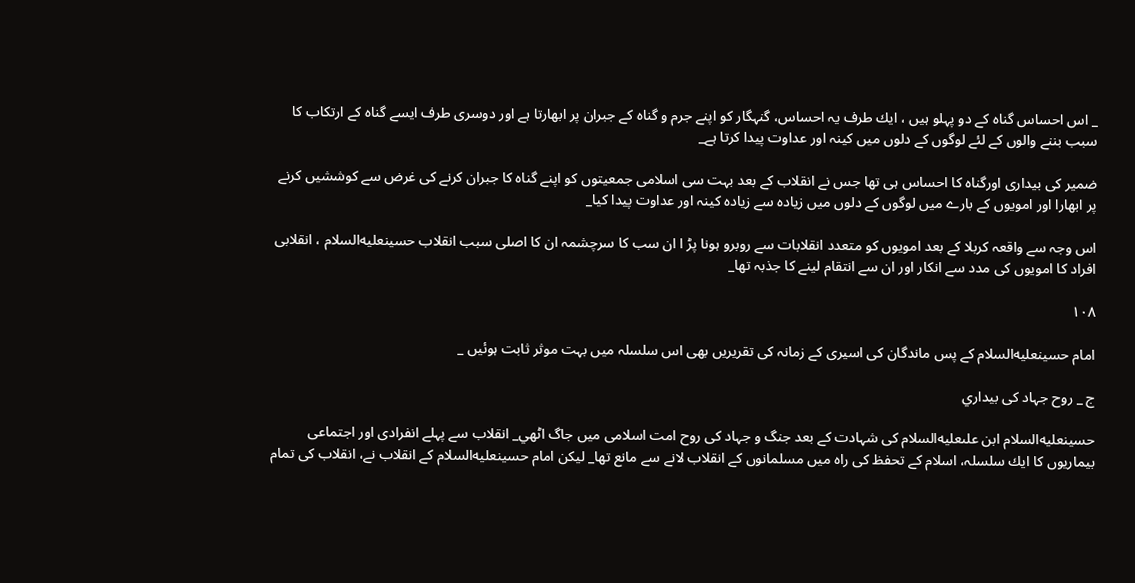_ اس احساس گناہ كے دو پہلو ہيں ، ايك طرف يہ احساس، گنہگار كو اپنے جرم و گناہ كے جبران پر ابھارتا ہے اور دوسرى طرف ايسے گناہ كے ارتكاب كا سبب بننے والوں كے لئے لوگوں كے دلوں ميں كينہ اور عداوت پيدا كرتا ہے_

ضمير كى بيدارى اورگناہ كا احساس ہى تھا جس نے انقلاب كے بعد بہت سى اسلامى جمعيتوں كو اپنے گناہ كا جبران كرنے كى غرض سے كوششيں كرنے پر ابھارا اور امويوں كے بارے ميں لوگوں كے دلوں ميں زيادہ سے زيادہ كينہ اور عداوت پيدا كيا_

اس وجہ سے واقعہ كربلا كے بعد امويوں كو متعدد انقلابات سے روبرو ہونا پڑ ا ان سب كا سرچشمہ ان كا اصلى سبب انقلاب حسينعليه‌السلام ، انقلابى افراد كا امويوں كى مدد سے انكار اور ان سے انتقام لينے كا جذبہ تھا_

۱۰۸

امام حسينعليه‌السلام كے پس ماندگان كى اسيرى كے زمانہ كى تقريريں بھى اس سلسلہ ميں بہت موثر ثابت ہوئيں _

ج _ روح جہاد كى بيداري

حسينعليه‌السلام ابن علىعليه‌السلام كى شہادت كے بعد جنگ و جہاد كى روح امت اسلامى ميں جاگ اٹھي_ انقلاب سے پہلے انفرادى اور اجتماعى بيماريوں كا ايك سلسلہ، اسلام كے تحفظ كى راہ ميں مسلمانوں كے انقلاب لانے سے مانع تھا_ ليكن امام حسينعليه‌السلام كے انقلاب نے، انقلاب كى تمام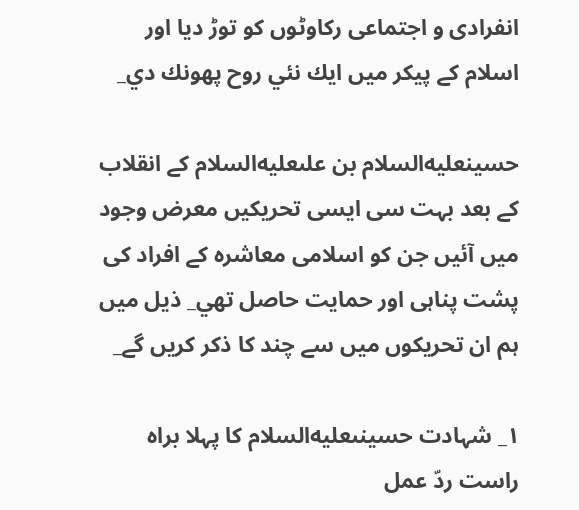انفرادى و اجتماعى ركاوٹوں كو توڑ ديا اور اسلام كے پيكر ميں ايك نئي روح پھونك دي_

حسينعليه‌السلام بن علىعليه‌السلام كے انقلاب كے بعد بہت سى ايسى تحريكيں معرض وجود ميں آئيں جن كو اسلامى معاشرہ كے افراد كى پشت پناہى اور حمايت حاصل تھي_ ذيل ميں ہم ان تحريكوں ميں سے چند كا ذكر كريں گے_

۱_ شہادت حسينىعليه‌السلام كا پہلا براہ راست ردّ عمل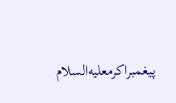پيغمبراكرمعليه‌السلام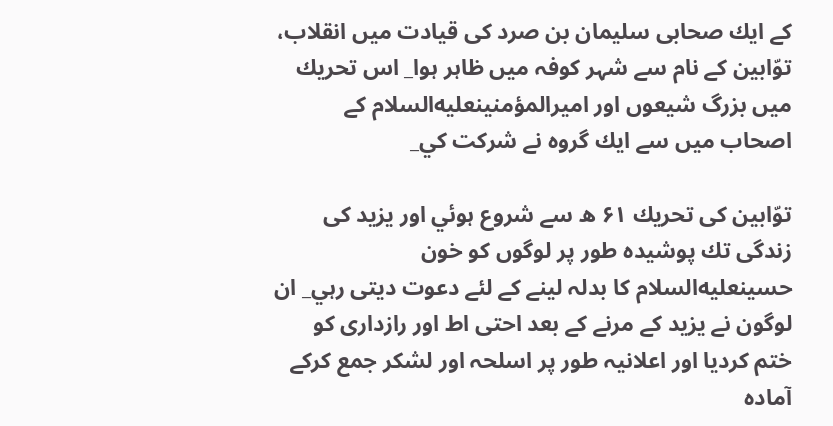كے ايك صحابى سليمان بن صرد كى قيادت ميں انقلاب، توّابين كے نام سے شہر كوفہ ميں ظاہر ہوا_ اس تحريك ميں بزرگ شيعوں اور اميرالمؤمنينعليه‌السلام كے اصحاب ميں سے ايك گروہ نے شركت كي_

توّابين كى تحريك ۶۱ ھ سے شروع ہوئي اور يزيد كى زندگى تك پوشيدہ طور پر لوگوں كو خون حسينعليه‌السلام كا بدلہ لينے كے لئے دعوت ديتى رہي_ ان لوگون نے يزيد كے مرنے كے بعد احتى اط اور رازدارى كو ختم كرديا اور اعلانيہ طور پر اسلحہ اور لشكر جمع كركے آمادہ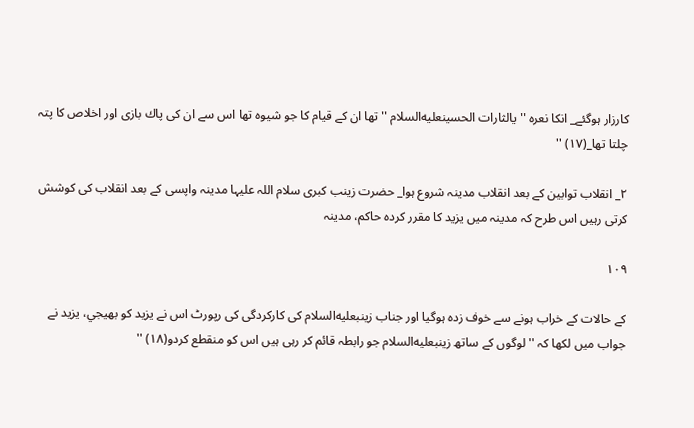كارزار ہوگئے_ انكا نعرہ '' يالثارات الحسينعليه‌السلام '' تھا ان كے قيام كا جو شيوہ تھا اس سے ان كى پاك بازى اور اخلاص كا پتہ چلتا تھا_(۱۷) ''

۲_ انقلاب توابين كے بعد انقلاب مدينہ شروع ہوا_ حضرت زينب كبرى سلام اللہ عليہا مدينہ واپسى كے بعد انقلاب كى كوشش كرتى رہيں اس طرح كہ مدينہ ميں يزيد كا مقرر كردہ حاكم، مدينہ

۱۰۹

كے حالات كے خراب ہونے سے خوف زدہ ہوگيا اور جناب زينبعليه‌السلام كى كاركردگى كى رپورٹ اس نے يزيد كو بھيجي، يزيد نے جواب ميں لكھا كہ '' لوگوں كے ساتھ زينبعليه‌السلام جو رابطہ قائم كر رہى ہيں اس كو منقطع كردو(۱۸) ''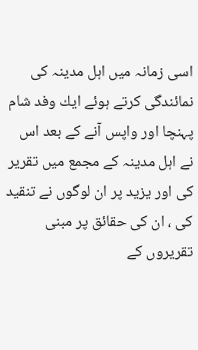اسى زمانہ ميں اہل مدينہ كى نمائندگى كرتے ہوئے ايك وفد شام پہنچا اور واپس آنے كے بعد اس نے اہل مدينہ كے مجمع ميں تقرير كى اور يزيد پر ان لوگوں نے تنقيد كى ، ان كى حقائق پر مبنى تقريروں كے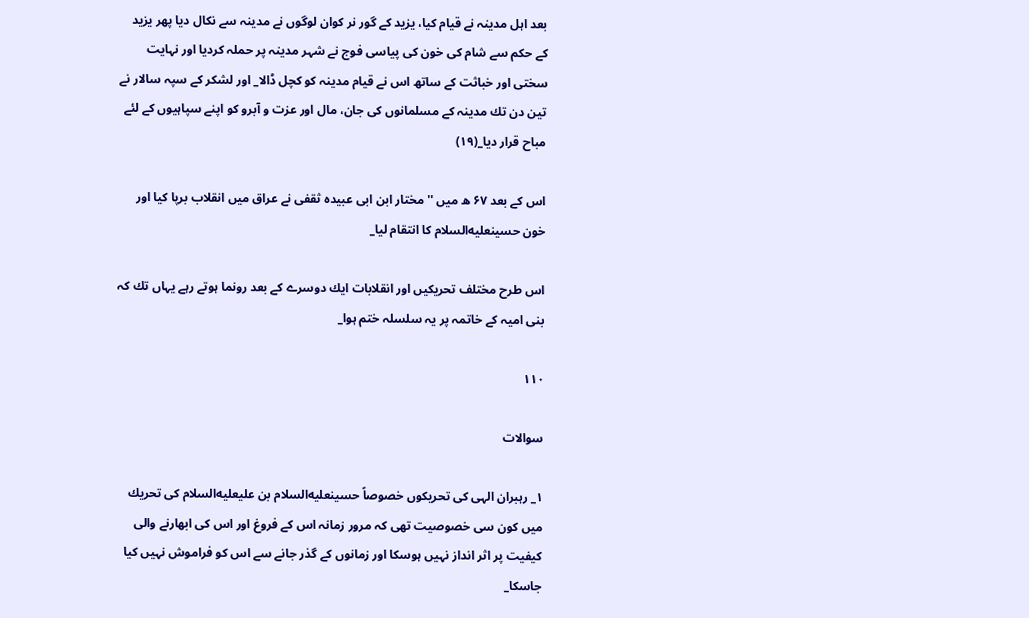بعد اہل مدينہ نے قيام كيا، يزيد كے گور نر كوان لوگوں نے مدينہ سے نكال ديا پھر يزيد كے حكم سے شام كى خون كى پياسى فوج نے شہر مدينہ پر حملہ كرديا اور نہايت سختى اور خباثت كے ساتھ اس نے قيام مدينہ كو كچل ڈالا_ اور لشكر كے سپہ سالار نے تين دن تك مدينہ كے مسلمانوں كى جان، مال اور عزت و آبرو كو اپنے سپاہيوں كے لئے مباح قرار ديا_(۱۹)

اس كے بعد ۶۷ ھ ميں ''مختار ابن ابى عبيدہ ثقفى نے عراق ميں انقلاب برپا كيا اور خون حسينعليه‌السلام كا انتقام ليا_

اس طرح مختلف تحريكيں اور انقلابات ايك دوسرے كے بعد رونما ہوتے رہے يہاں تك كہ بنى اميہ كے خاتمہ پر يہ سلسلہ ختم ہوا_

۱۱۰

سوالات

۱_ رہبران الہى كى تحريكوں خصوصاً حسينعليه‌السلام بن عليعليه‌السلام كى تحريك ميں كون سى خصوصيت تھى كہ مرور زمانہ اس كے فروغ اور اس كى ابھارنے والى كيفيت پر اثر انداز نہيں ہوسكا اور زمانوں كے گذر جانے سے اس كو فراموش نہيں كيا جاسكا_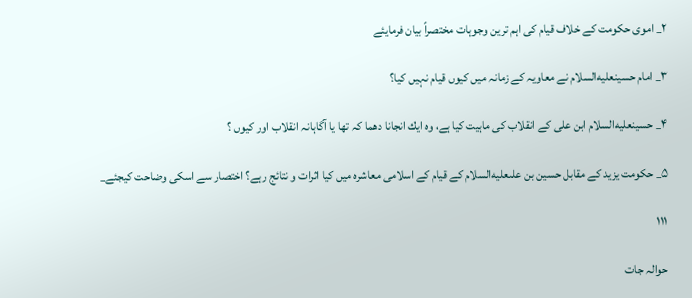۲_ اموى حكومت كے خلاف قيام كى اہم ترين وجوہات مختصراً بيان فرمايئے

۳_ امام حسينعليه‌السلام نے معاويہ كے زمانہ ميں كيوں قيام نہيں كيا؟

۴_ حسينعليه‌السلام ابن على كے انقلاب كى ماہيت كيا ہے، وہ ايك انجانا دھما كہ تھا يا آگاہانہ انقلاب اور كيوں ؟

۵_ حكومت يزيد كے مقابل حسين بن علىعليه‌السلام كے قيام كے اسلامى معاشرہ ميں كيا اثرات و نتائج رہے؟ اختصار سے اسكى وضاحت كيجئے_

۱۱۱

حوالہ جات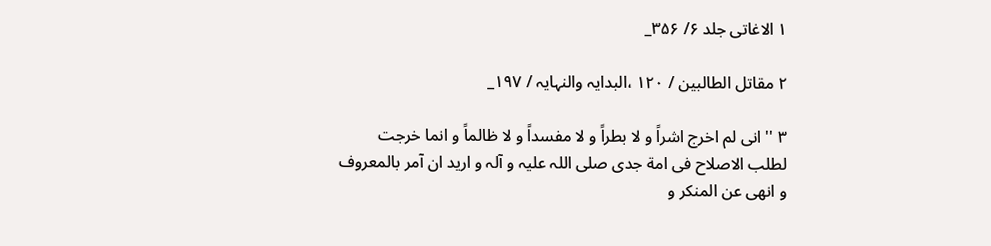۱ الاغاتى جلد ۶/ ۳۵۶_

۲ مقاتل الطالبين / ۱۲۰ ،البدايہ والنہايہ / ۱۹۷_

۳ '' انى لم اخرج اشراً و لا بطراً و لا مفسداً و لا ظالماً و انما خرجت لطلب الاصلاح فى امة جدى صلى اللہ عليہ و آلہ و اريد ان آمر بالمعروف و انھى عن المنكر و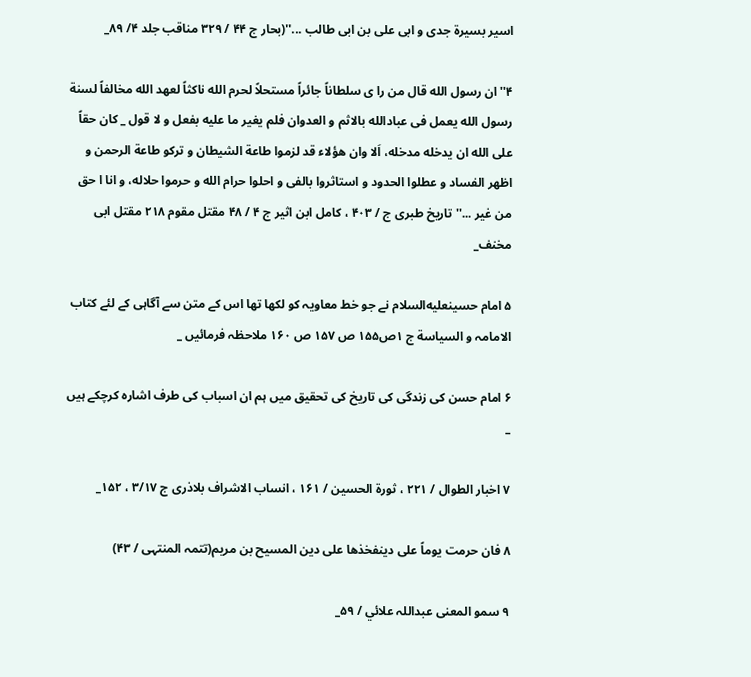اسير بسيرة جدى و ابى على بن ابى طالب ...''(بحار ج ۴۴ / ۳۲۹ مناقب جلد ۴/ ۸۹_

۴''ان رسول الله قال من را ى سلطاناً جائراً مستحلاً لحرم الله ناكثاً لعهد الله مخالفاً لسنة رسول الله يعمل فى عبادالله بالاثم و العدوان فلم يغير ما عليه بفعل و لا قول _ كان حقاً على الله ان يدخله مدخله، اَلا وان هؤلاء قد لزموا طاعة الشيطان و تركو طاعة الرحمن و اظهر الفساد و عطلوا الحدود و استاثروا بالفى و احلوا حرام الله و حرموا حلاله، و انا ا حق من غير ...'' تاريخ طبرى ج / ۴۰۳ ، كامل ابن اثير ج ۴ / ۴۸ مقتل مقوم ۲۱۸ مقتل ابى مخنف_

۵ امام حسينعليه‌السلام نے جو خط معاويہ كو لكھا تھا اس كے متن سے آگاہى كے لئے كتاب الامامہ و السياسة ج ۱ص۱۵۵ ص ۱۵۷ ص ۱۶۰ ملاحظہ فرمائيں _

۶ امام حسن كى زندگى كى تاريخ كى تحقيق ميں ہم ان اسباب كى طرف اشارہ كرچكے ہيں _

۷ اخبار الطوال / ۲۲۱ ، ثورة الحسين / ۱۶۱ ، انساب الاشراف بلاذرى ج ۳/۱۷ ، ۱۵۲_

۸ فان حرمت يوماً على دينفخذھا على دين المسيح بن مريم(تتمہ المنتہى / ۴۳)

۹ سمو المعنى عبداللہ علائي / ۵۹_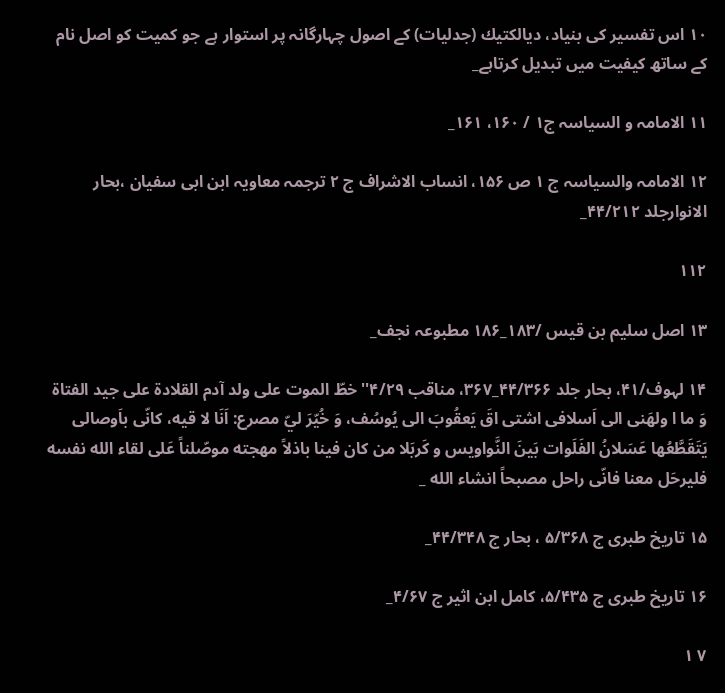۱۰ اس تفسير كى بنياد، ديالكتيك (جدليات) كے اصول چہارگانہ پر استوار ہے جو كميت كو اصل نام كے ساتھ كيفيت ميں تبديل كرتاہے_

۱۱ الامامہ و السياسہ ج۱ / ۱۶۰، ۱۶۱_

۱۲ الامامہ والسياسہ ج ۱ ص ۱۵۶، انساب الاشراف ج ۲ ترجمہ معاويہ ابن ابى سفيان ،بحار الانوارجلد ۴۴/۲۱۲_

۱۱۲

۱۳ اصل سليم بن قيس /۱۸۳_۱۸۶ مطبوعہ نجف_

۱۴ لہوف/۴۱، بحار جلد ۴۴/۳۶۶_۳۶۷، مناقب ۴/۲۹''خطّ الموت على ولد آدم القلادة على جيد الفتاة وَ ما ا ولهَنى الى اَسلافى اشتى اقَ يَعقُوبَ الى يُوسُف، وَ خُيّرَ ليّ مصرع: اَنَا لا قيه، كانّى باَوصالى يَتَقَطَّعُها عَسَلانُ الفَلَوات بَينَ النَّواويس و كَربَلا من كان فينا باذلاً مهجته موصّلناً عَلى لقاء الله نفسه فليرحَل معنا فانّى راحل مصبحاً انشاء الله _

۱۵ تاريخ طبرى ج ۵/۳۶۸ ، بحار ج ۴۴/۳۴۸_

۱۶ تاريخ طبرى ج ۵/۴۳۵، كامل ابن اثير ج ۴/۶۷_

۷ ۱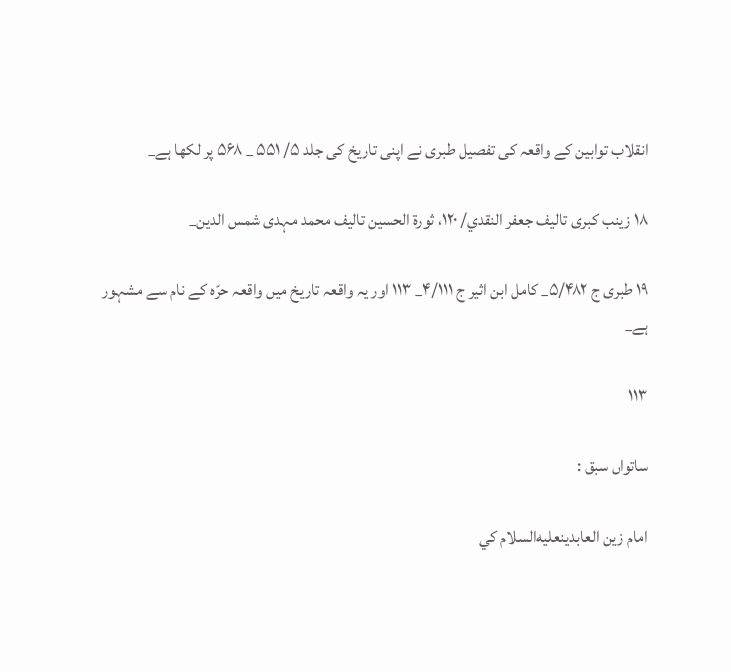انقلاب توابين كے واقعہ كى تفصيل طبرى نے اپنى تاريخ كى جلد ۵/ ۵۵۱ _ ۵۶۸ پر لكھا ہے_

۱۸ زينب كبرى تاليف جعفر النقدي/ ۱۲۰، ثورة الحسين تاليف محمد مہدى شمس الدين_

۱۹ طبرى ج ۵/۴۸۲_ كامل ابن اثير ج ۴/۱۱۱_ ۱۱۳ اور يہ واقعہ تاريخ ميں واقعہ حرّہ كے نام سے مشہور ہے_

۱۱۳

ساتواں سبق :

امام زين العابدينعليه‌السلام كي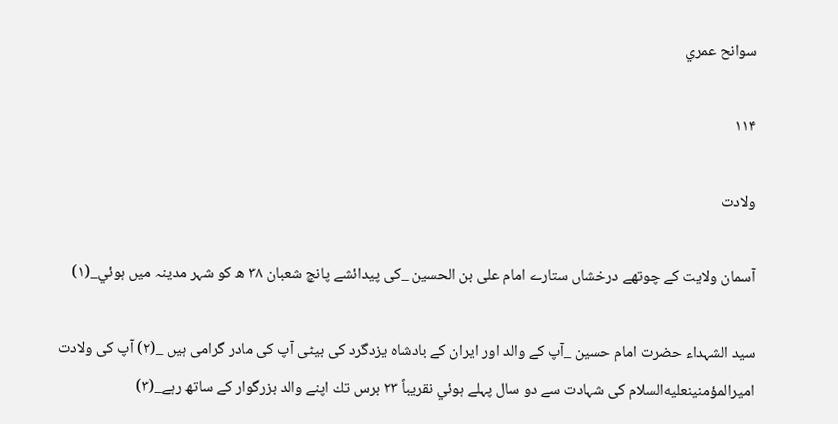سوانح عمري

۱۱۴

ولادت

آسمان ولايت كے چوتھے درخشاں ستارے امام على بن الحسين _كى پيدائشے پانچ شعبان ۳۸ ھ كو شہر مدينہ ميں ہوئي_(۱)

سيد الشہداء حضرت امام حسين _آپ كے والد اور ايران كے بادشاہ يزدگرد كى بيٹى آپ كى مادر گرامى ہيں _(۲) آپ كى ولادت اميرالمؤمنينعليه‌السلام كى شہادت سے دو سال پہلے ہوئي نقريباً ۲۳ برس تك اپنے والد بزرگوار كے ساتھ رہے_(۳)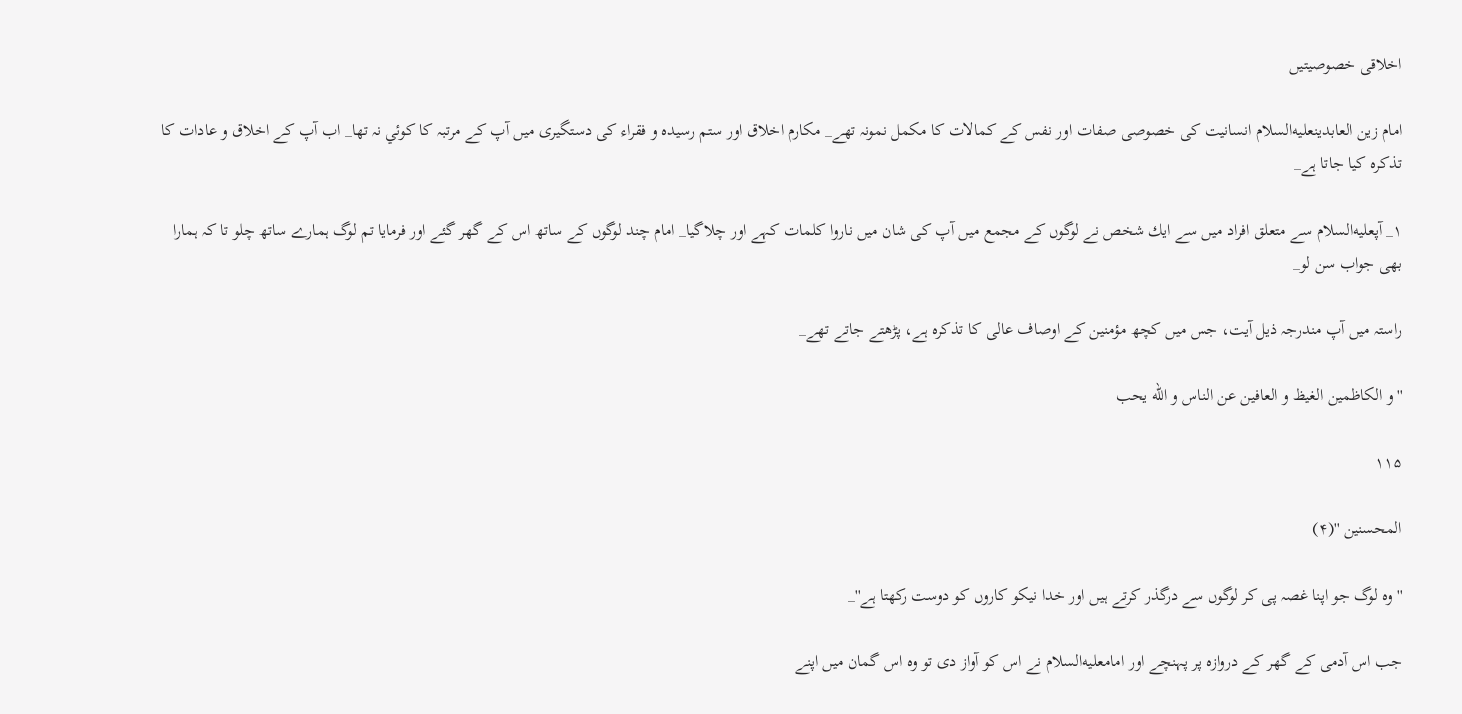اخلاقى خصوصيتيں

امام زين العابدينعليه‌السلام انسانيت كى خصوصى صفات اور نفس كے كمالات كا مكمل نمونہ تھے_ مكارم اخلاق اور ستم رسيدہ و فقراء كى دستگيرى ميں آپ كے مرتبہ كا كوئي نہ تھا_ اب آپ كے اخلاق و عادات كا تذكرہ كيا جاتا ہے_

۱_ آپعليه‌السلام سے متعلق افراد ميں سے ايك شخص نے لوگوں كے مجمع ميں آپ كى شان ميں ناروا كلمات كہے اور چلاگيا_ امام چند لوگوں كے ساتھ اس كے گھر گئے اور فرمايا تم لوگ ہمارے ساتھ چلو تا كہ ہمارا بھى جواب سن لو_

راستہ ميں آپ مندرجہ ذيل آيت، جس ميں كچھ مؤمنين كے اوصاف عالى كا تذكرہ ہے، پڑھتے جاتے تھے_

''و الكاظمين الغيظ و العافين عن الناس و الله يحب

۱۱۵

المحسنين ''(۴)

'' وہ لوگ جو اپنا غصہ پى كر لوگوں سے درگذر كرتے ہيں اور خدا نيكو كاروں كو دوست ركھتا ہے''_

جب اس آدمى كے گھر كے دروازہ پر پہنچے اور امامعليه‌السلام نے اس كو آواز دى تو وہ اس گمان ميں اپنے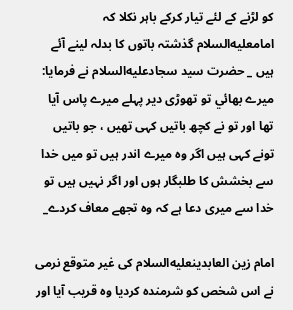كو لڑنے كے لئے تيار كركے باہر نكلا كہ امامعليه‌السلام گذشتہ باتوں كا بدلہ لينے آئے ہيں _ حضرت سيد سجادعليه‌السلام نے فرمايا: ميرے بھائي تو تھوڑى دير پہلے ميرے پاس آيا تھا اور تو نے كچھ باتيں كہى تھيں ، جو باتيں تونے كہى ہيں اگر وہ ميرے اندر ہيں تو ميں خدا سے بخشش كا طلبگار ہوں اور اگر نہيں ہيں تو خدا سے ميرى دعا ہے كہ وہ تجھے معاف كردے_

امام زين العابدينعليه‌السلام كى غير متوقع نرمى نے اس شخص كو شرمندہ كرديا وہ قريب آيا اور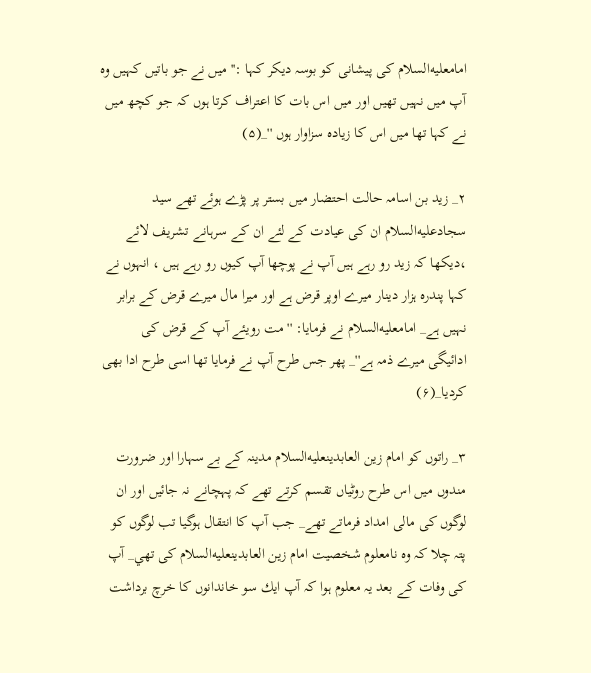امامعليه‌السلام كى پيشانى كو بوسہ ديكر كہا :'' ميں نے جو باتيں كہيں وہ آپ ميں نہيں تھيں اور ميں اس بات كا اعتراف كرتا ہوں كہ جو كچھ ميں نے كہا تھا ميں اس كا زيادہ سزاوار ہوں ''_(۵)

۲_ زيد بن اسامہ حالت احتضار ميں بستر پر پڑے ہوئے تھے سيد سجادعليه‌السلام ان كى عيادت كے لئے ان كے سرہانے تشريف لائے ،ديكھا كہ زيد رو رہے ہيں آپ نے پوچھا آپ كيوں رو رہے ہيں ، انہوں نے كہا پندرہ ہزار دينار ميرے اوپر قرض ہے اور ميرا مال ميرے قرض كے برابر نہيں ہے_ امامعليه‌السلام نے فرمايا: '' مت رويئے آپ كے قرض كى ادائيگى ميرے ذمہ ہے''_ پھر جس طرح آپ نے فرمايا تھا اسى طرح ادا بھى كرديا_(۶)

۳_ راتوں كو امام زين العابدينعليه‌السلام مدينہ كے بے سہارا اور ضرورت مندوں ميں اس طرح روٹياں تقسم كرتے تھے كہ پہچانے نہ جائيں اور ان لوگوں كى مالى امداد فرماتے تھے_ جب آپ كا انتقال ہوگيا تب لوگوں كو پتہ چلا كہ وہ نامعلوم شخصيت امام زين العابدينعليه‌السلام كى تھي_ آپ كى وفات كے بعد يہ معلوم ہوا كہ آپ ايك سو خاندانوں كا خرچ برداشت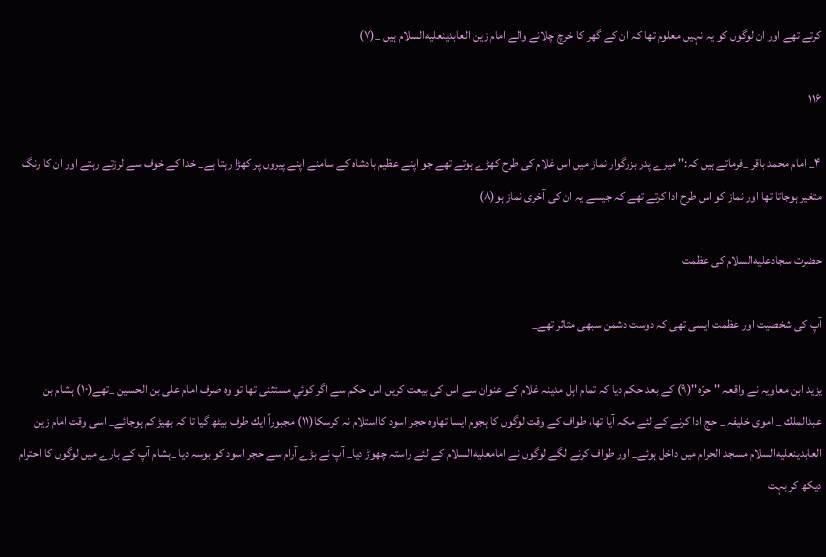كرتے تھے اور ان لوگوں كو يہ نہيں معلوم تھا كہ ان كے گھر كا خرچ چلانے والے امام زين العابدينعليه‌السلام ہيں _(۷)

۱۱۶

۴_ امام محمد باقر _فرماتے ہيں كہ:'' ميرے پدر بزرگوار نماز ميں اس غلام كى طرح كھڑے ہوتے تھے جو اپنے عظيم بادشاہ كے سامنے اپنے پيروں پر كھڑا رہتا ہے_ خدا كے خوف سے لرزتے رہتے اور ان كا رنگ متغير ہوجاتا تھا اور نماز كو اس طرح ادا كرتے تھے كہ جيسے يہ ان كى آخرى نماز ہو(۸)

حضرت سجادعليه‌السلام كى عظمت

آپ كى شخصيت اور عظمت ايسى تھى كہ دوست دشمن سبھى متاثر تھے_

يزيد ابن معاويہ نے واقعہ '' حرّہ''(۹) كے بعد حكم ديا كہ تمام اہل مدينہ غلام كے عنوان سے اس كى بيعت كريں اس حكم سے اگر كوئي مستثنى تھا تو وہ صرف امام على بن الحسين _تھے(۱۰) ہشام بن عبدالملك _ اموى خليفہ _ حج ادا كرنے كے لئے مكہ آيا تھا، طواف كے وقت لوگوں كا ہجوم ايسا تھاوہ حجر اسود كااستلام نہ كرسكا(۱۱) مجبوراً ايك طرف بيٹھ گيا تا كہ بھيڑ كم ہوجائے_ اسى وقت امام زين العابدينعليه‌السلام مسجد الحرام ميں داخل ہوئے_ اور طواف كرنے لگے لوگوں نے امامعليه‌السلام كے لئے راستہ چھوڑ ديا_ آپ نے بڑے آرام سے حجر اسود كو بوسہ ديا _ہشام آپ كے بارے ميں لوگوں كا احترام ديكھ كر بہت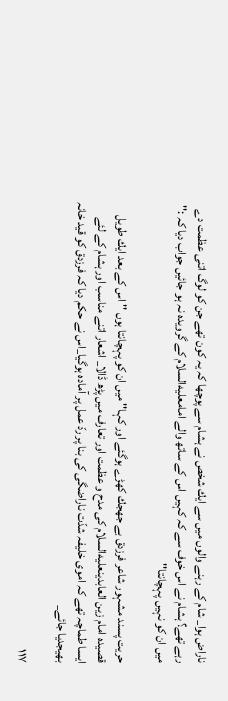ناراض ہوا_ شام كے رہنے والوں ميں سے ايك شخص نے ہشام سے پوچھا كہ يہ كون تھے جن كو لوگ اتنى عظمت دے رہے تھے؟ ہشام نے اس خوف سے كہ كہيں اس كے ساتھ والے امامعليه‌السلام كے گرويدہ نہ ہو جائيں جواب ديا كہ :'' ميں ان كو نہيں پہچانتا''

حريت پسند مشہور شاعر فرزدق بے جھجك كھڑے ہوگئے اور كہا'' ميں ان كو پہچانتا ہوں '' اس كے بعد ايك طويل قصيدہ امام زين العابدينعليه‌السلام كى مدح و عظمت اور تعارف ميں پڑھ ڈالا_ اشعار اتنے مناسب اور ہشام كے لئے ايسا طماچہ تھے كہ اموى خليفہ شدّت ناراضگى كى بنا پر ردّ عمل پر آمادہ ہوگيا_اس نے حكم ديا كہ فرزدق كو قيد خانہ بھيجديا جائے_

۱۱۷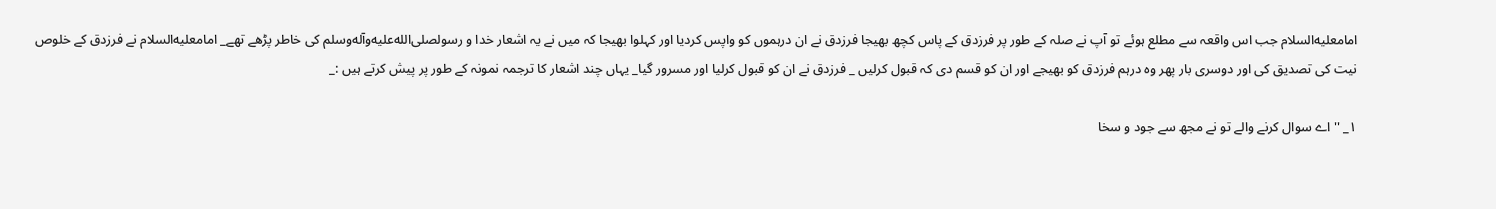امامعليه‌السلام جب اس واقعہ سے مطلع ہوئے تو آپ نے صلہ كے طور پر فرزدق كے پاس كچھ بھيجا فرزدق نے ان درہموں كو واپس كرديا اور كہلوا بھيجا كہ ميں نے يہ اشعار خدا و رسولصلى‌الله‌عليه‌وآله‌وسلم كى خاطر پڑھے تھے_ امامعليه‌السلام نے فرزدق كے خلوص نيت كى تصديق كى اور دوسرى بار پھر وہ درہم فرزدق كو بھيجے اور ان كو قسم دى كہ قبول كرليں _ فرزدق نے ان كو قبول كرليا اور مسرور گيا_ يہاں چند اشعار كا ترجمہ نمونہ كے طور پر پيش كرتے ہيں :_

۱_ '' اے سوال كرنے والے تو نے مجھ سے جود و سخا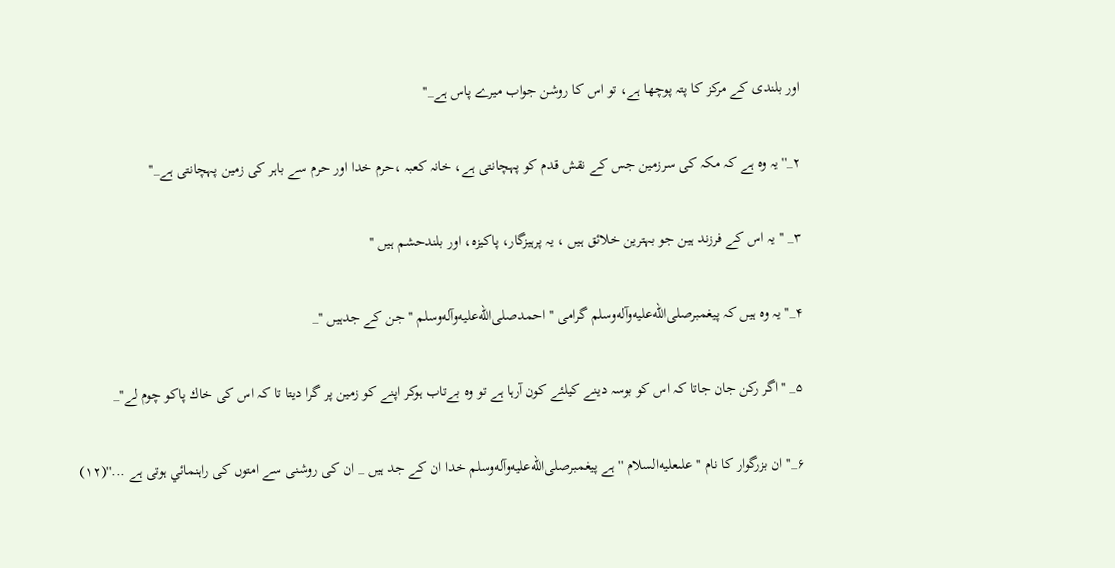اور بلندى كے مركز كا پتہ پوچھا ہے، تو اس كا روشن جواب ميرے پاس ہے_''

۲_'' يہ وہ ہے كہ مكہ كى سرزمين جس كے نقش قدم كو پہچانتى ہے، خانہ كعبہ ،حرم خدا اور حرم سے باہر كى زمين پہچانتى ہے_''

۳_ '' يہ اس كے فرزند ہين جو بہترين خلائق ہيں ، يہ پرہيزگار، پاكيزہ، اور بلندحشم ہيں ''

۴_'' يہ وہ ہيں كہ پيغمبرصلى‌الله‌عليه‌وآله‌وسلم گرامى '' احمدصلى‌الله‌عليه‌وآله‌وسلم '' جن كے جدہيں ''_

۵_ ''اگر ركن جان جاتا كہ اس كو بوسہ دينے كيلئے كون آرہا ہے تو وہ بےتاب ہوكر اپنے كو زمين پر گرا ديتا تا كہ اس كى خاك پاكو چوم لے''_

۶_'' ان بزرگوار كا نام '' علىعليه‌السلام '' ہے پيغمبرصلى‌الله‌عليه‌وآله‌وسلم خدا ان كے جد ہيں _ ان كى روشنى سے امتوں كى راہنمائي ہوتى ہے ...''(۱۲)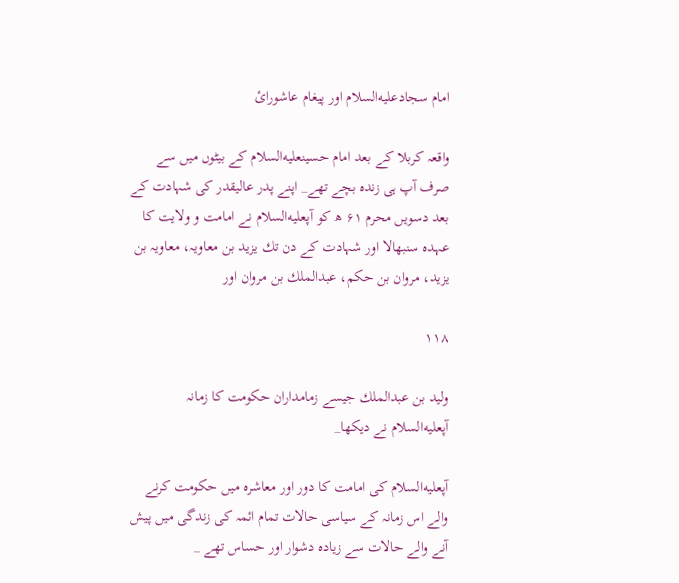امام سجادعليه‌السلام اور پيغام عاشورائ

واقعہ كربلا كے بعد امام حسينعليه‌السلام كے بيٹوں ميں سے صرف آپ ہى زندہ بچے تھے_ اپنے پدر عاليقدر كى شہادت كے بعد دسويں محرم ۶۱ ھ كو آپعليه‌السلام نے امامت و ولايت كا عہدہ سنبھالا اور شہادت كے دن تك يزيد بن معاويہ، معاويہ بن يزيد، مروان بن حكم، عبدالملك بن مروان اور

۱۱۸

وليد بن عبدالملك جيسے زمامداران حكومت كا زمانہ آپعليه‌السلام نے ديكھا_

آپعليه‌السلام كى امامت كا دور اور معاشرہ ميں حكومت كرنے والے اس زمانہ كے سياسى حالات تمام ائمہ كى زندگى ميں پيش آنے والے حالات سے زيادہ دشوار اور حساس تھے _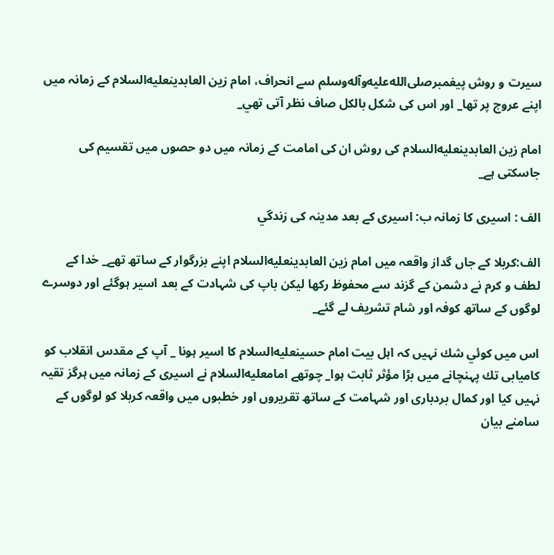سيرت و روش پيغمبرصلى‌الله‌عليه‌وآله‌وسلم سے انحراف، امام زين العابدينعليه‌السلام كے زمانہ ميں اپنے عروج پر تھا_ اور اس كى شكل بالكل صاف نظر آتى تھي_

امام زين العابدينعليه‌السلام كى روش ان كى امامت كے زمانہ ميں دو حصوں ميں تقسيم كى جاسكتى ہے_

الف : اسيرى كا زمانہ ب: اسيرى كے بعد مدينہ كى زندگي

الف:كربلا كے جاں گداز واقعہ ميں امام زين العابدينعليه‌السلام اپنے بزرگوار كے ساتھ تھے_ خدا كے لطف و كرم نے دشمن كے گزند سے محفوظ ركھا ليكن باپ كى شہادت كے بعد اسير ہوگئے اور دوسرے لوگوں كے ساتھ كوفہ اور شام تشريف لے گئے_

اس ميں كوئي شك نہيں كہ اہل بيت امام حسينعليه‌السلام كا اسير ہونا _ آپ كے مقدس انقلاب كو كاميابى تك پہنچانے ميں بڑا مؤثر ثابت ہوا_ چوتھے امامعليه‌السلام نے اسيرى كے زمانہ ميں ہرگز تقيہ نہيں كيا اور كمال بردبارى اور شہامت كے ساتھ تقريروں اور خطبوں ميں واقعہ كربلا كو لوگوں كے سامنے بيان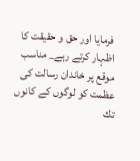فرمايا اور حق و حقيقت كا اظہار كرتے رہے_ مناسب موقع پر خاندان رسالت كى عظمت كو لوگوں كے كانوں تك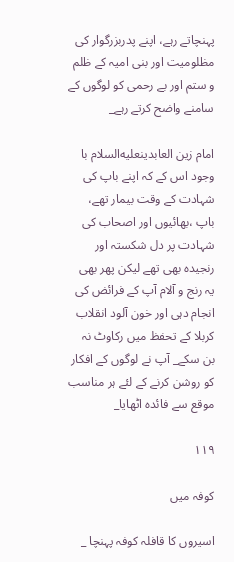پہنچاتے رہے، اپنے پدربزرگوار كى مظلوميت اور بنى اميہ كے ظلم و ستم اور بے رحمى كو لوگوں كے سامنے واضح كرتے رہے_

امام زين العابدينعليه‌السلام با وجود اس كے كہ اپنے باپ كى شہادت كے وقت بيمار تھے، باپ ،بھائيوں اور اصحاب كى شہادت پر دل شكستہ اور رنجيدہ بھى تھے ليكن پھر بھى يہ رنج و آلام آپ كے فرائض كى انجام دہى اور خون آلود انقلاب كربلا كے تحفظ ميں ركاوٹ نہ بن سكے_ آپ نے لوگوں كے افكار كو روشن كرنے كے لئے ہر مناسب موقع سے فائدہ اٹھايا_

۱۱۹

كوفہ ميں

اسيروں كا قافلہ كوفہ پہنچا _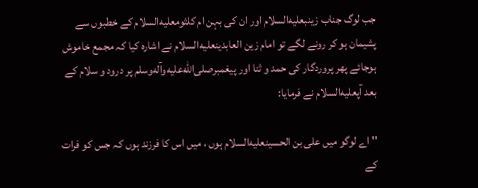جب لوگ جناب زينبعليه‌السلام اور ان كى بہن ام كلثومعليه‌السلام كے خطبوں سے پشيمان ہو كر رونے لگے تو امام زين العابدينعليه‌السلام نے اشارہ كيا كہ مجمع خاموش ہوجائے پھر پروردگار كى حمد و ثنا اور پيغمبرصلى‌الله‌عليه‌وآله‌وسلم پر درود و سلام كے بعد آپعليه‌السلام نے فرمايا:

'' اے لوگو ميں على بن الحسينعليه‌السلام ہوں ، ميں اس كا فرزند ہوں كہ جس كو فرات كے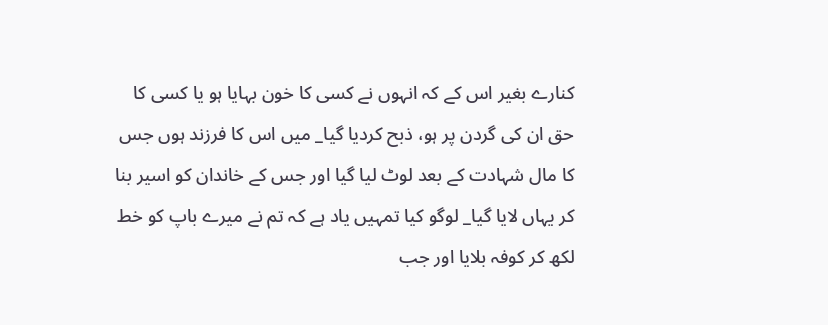كنارے بغير اس كے كہ انہوں نے كسى كا خون بہايا ہو يا كسى كا حق ان كى گردن پر ہو، ذبح كرديا گيا_ ميں اس كا فرزند ہوں جس كا مال شہادت كے بعد لوٹ ليا گيا اور جس كے خاندان كو اسير بنا كر يہاں لايا گيا_ لوگو كيا تمہيں ياد ہے كہ تم نے ميرے باپ كو خط لكھ كر كوفہ بلايا اور جب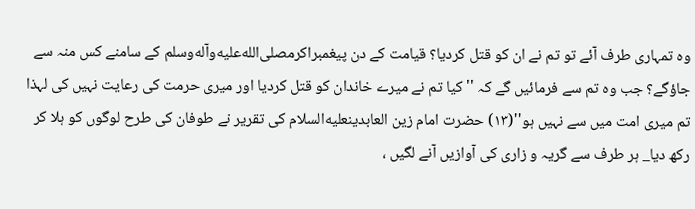وہ تمہارى طرف آئے تو تم نے ان كو قتل كرديا؟ قيامت كے دن پيغمبراكرمصلى‌الله‌عليه‌وآله‌وسلم كے سامنے كس منہ سے جاؤگے؟ جب وہ تم سے فرمائيں گے كہ '' كيا تم نے ميرے خاندان كو قتل كرديا اور ميرى حرمت كى رعايت نہيں كى لہذا تم ميرى امت ميں سے نہيں ہو''(۱۳) حضرت امام زين العابدينعليه‌السلام كى تقرير نے طوفان كى طرح لوگوں كو ہلا كر ركھ ديا_ ہر طرف سے گريہ و زارى كى آوازيں آنے لگيں ،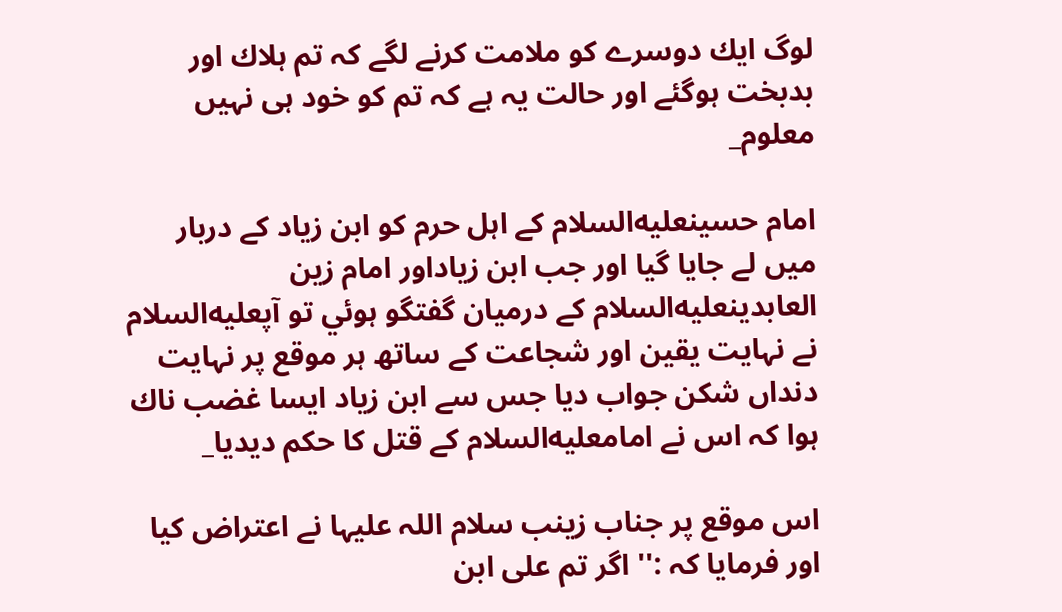لوگ ايك دوسرے كو ملامت كرنے لگے كہ تم ہلاك اور بدبخت ہوگئے اور حالت يہ ہے كہ تم كو خود ہى نہيں معلوم_

امام حسينعليه‌السلام كے اہل حرم كو ابن زياد كے دربار ميں لے جايا گيا اور جب ابن زياداور امام زين العابدينعليه‌السلام كے درميان گفتگو ہوئي تو آپعليه‌السلام نے نہايت يقين اور شجاعت كے ساتھ ہر موقع پر نہايت دنداں شكن جواب ديا جس سے ابن زياد ايسا غضب ناك ہوا كہ اس نے امامعليه‌السلام كے قتل كا حكم ديديا_

اس موقع پر جناب زينب سلام اللہ عليہا نے اعتراض كيا اور فرمايا كہ :'' اگر تم على ابن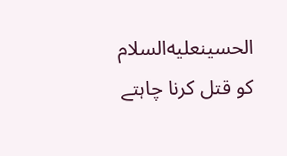الحسينعليه‌السلام كو قتل كرنا چاہتے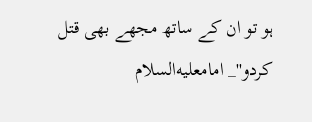ہو تو ان كے ساتھ مجھے بھى قتل كردو''_ امامعليه‌السلام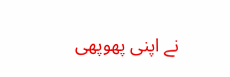نے اپنى پھوپھى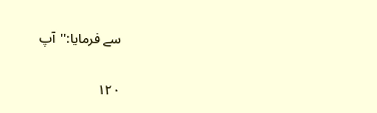سے فرمايا:''آپ

۱۲۰